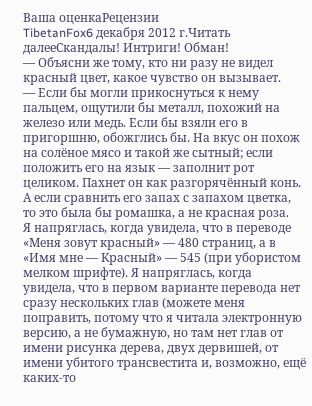Ваша оценкаРецензии
TibetanFox6 декабря 2012 г.Читать далееСкандалы! Интриги! Обман!
— Объясни же тому, кто ни разу не видел красный цвет, какое чувство он вызывает.
— Если бы могли прикоснуться к нему пальцем, ощутили бы металл, похожий на железо или медь. Если бы взяли его в пригоршню, обожглись бы. На вкус он похож на солёное мясо и такой же сытный; если положить его на язык — заполнит рот целиком. Пахнет он как разгорячённый конь. А если сравнить его запах с запахом цветка, то это была бы ромашка, а не красная роза.
Я напряглась, когда увидела, что в переводе «Меня зовут красный» — 480 страниц, а в «Имя мне — Красный» — 545 (при убористом мелком шрифте). Я напряглась, когда увидела, что в первом варианте перевода нет сразу нескольких глав (можете меня поправить, потому что я читала электронную версию, а не бумажную, но там нет глав от имени рисунка дерева, двух дервишей, от имени убитого трансвестита и, возможно, ещё каких-то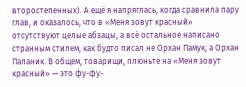второстепенных). А ещё я напряглась, когда сравнила пару глав, и оказалось, что в «Меня зовут красный» отсутствуют целые абзацы, а всё остальное написано странным стилем, как будто писал не Орхан Памук, а Орхан Паланик. В общем, товарищи, плюньте на «Меня зовут красный» — это фу-фу-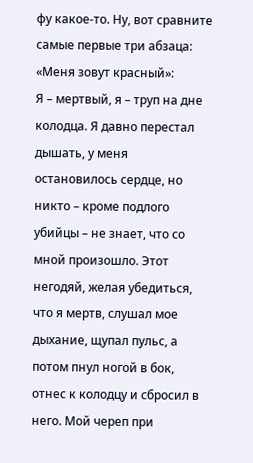фу какое-то. Ну, вот сравните самые первые три абзаца:
«Меня зовут красный»:
Я – мертвый, я – труп на дне колодца. Я давно перестал дышать, у меня остановилось сердце, но никто – кроме подлого убийцы – не знает, что со мной произошло. Этот негодяй, желая убедиться, что я мертв, слушал мое дыхание, щупал пульс, а потом пнул ногой в бок, отнес к колодцу и сбросил в него. Мой череп при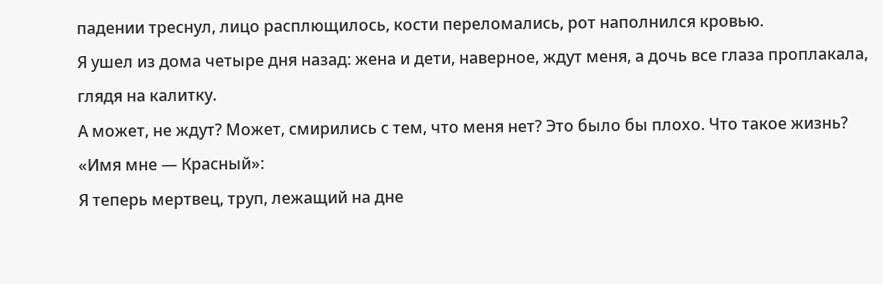падении треснул, лицо расплющилось, кости переломались, рот наполнился кровью.
Я ушел из дома четыре дня назад: жена и дети, наверное, ждут меня, а дочь все глаза проплакала, глядя на калитку.
А может, не ждут? Может, смирились с тем, что меня нет? Это было бы плохо. Что такое жизнь?
«Имя мне — Красный»:
Я теперь мертвец, труп, лежащий на дне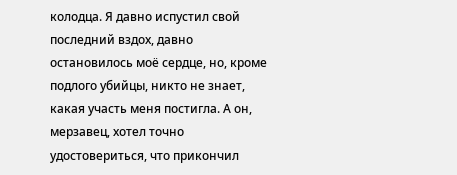колодца. Я давно испустил свой последний вздох, давно остановилось моё сердце, но, кроме подлого убийцы, никто не знает, какая участь меня постигла. А он, мерзавец, хотел точно удостовериться, что прикончил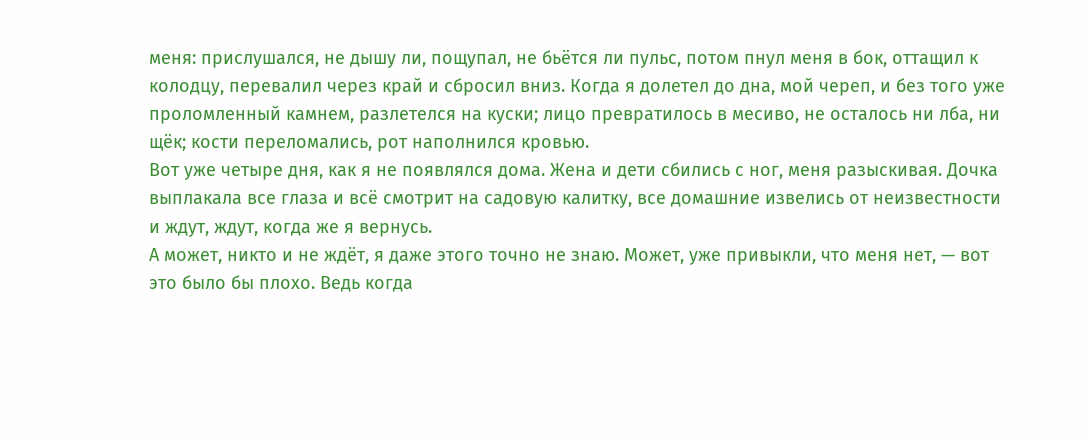меня: прислушался, не дышу ли, пощупал, не бьётся ли пульс, потом пнул меня в бок, оттащил к колодцу, перевалил через край и сбросил вниз. Когда я долетел до дна, мой череп, и без того уже проломленный камнем, разлетелся на куски; лицо превратилось в месиво, не осталось ни лба, ни щёк; кости переломались, рот наполнился кровью.
Вот уже четыре дня, как я не появлялся дома. Жена и дети сбились с ног, меня разыскивая. Дочка выплакала все глаза и всё смотрит на садовую калитку, все домашние извелись от неизвестности и ждут, ждут, когда же я вернусь.
А может, никто и не ждёт, я даже этого точно не знаю. Может, уже привыкли, что меня нет, — вот это было бы плохо. Ведь когда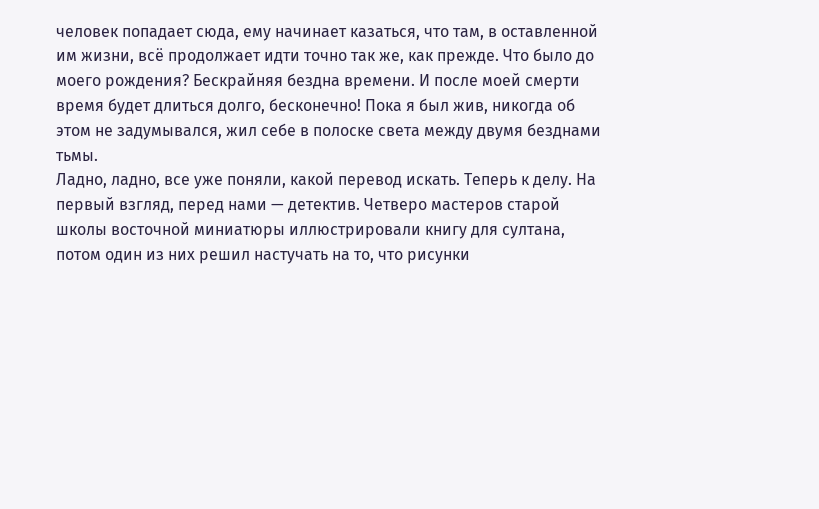человек попадает сюда, ему начинает казаться, что там, в оставленной им жизни, всё продолжает идти точно так же, как прежде. Что было до моего рождения? Бескрайняя бездна времени. И после моей смерти время будет длиться долго, бесконечно! Пока я был жив, никогда об этом не задумывался, жил себе в полоске света между двумя безднами тьмы.
Ладно, ладно, все уже поняли, какой перевод искать. Теперь к делу. На первый взгляд, перед нами — детектив. Четверо мастеров старой школы восточной миниатюры иллюстрировали книгу для султана, потом один из них решил настучать на то, что рисунки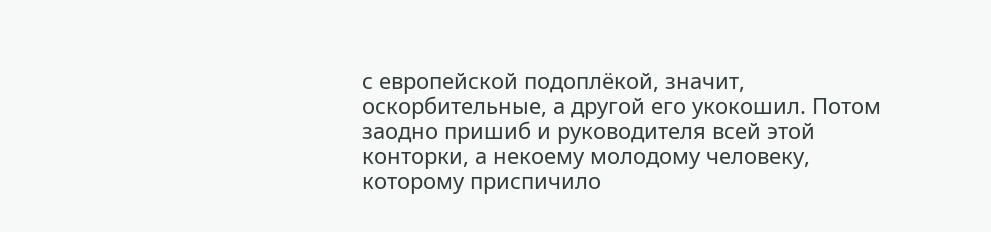с европейской подоплёкой, значит, оскорбительные, а другой его укокошил. Потом заодно пришиб и руководителя всей этой конторки, а некоему молодому человеку, которому приспичило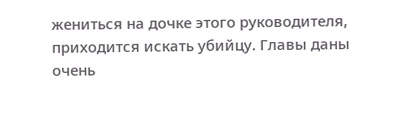жениться на дочке этого руководителя, приходится искать убийцу. Главы даны очень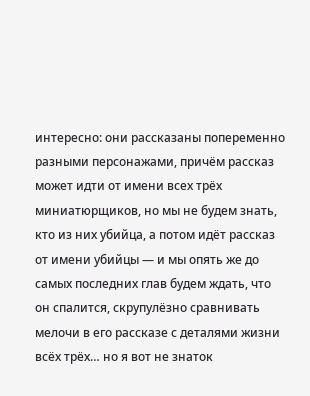интересно: они рассказаны попеременно разными персонажами, причём рассказ может идти от имени всех трёх миниатюрщиков, но мы не будем знать, кто из них убийца, а потом идёт рассказ от имени убийцы — и мы опять же до самых последних глав будем ждать, что он спалится, скрупулёзно сравнивать мелочи в его рассказе с деталями жизни всёх трёх… но я вот не знаток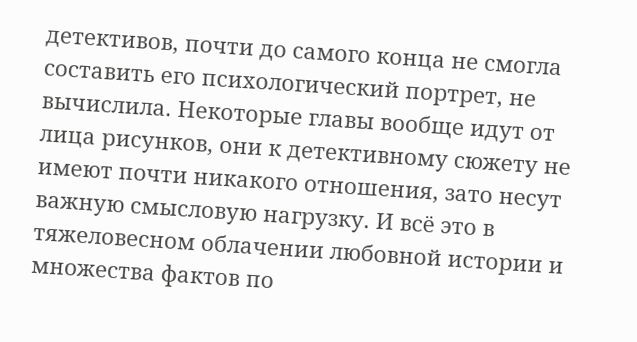детективов, почти до самого конца не смогла составить его психологический портрет, не вычислила. Некоторые главы вообще идут от лица рисунков, они к детективному сюжету не имеют почти никакого отношения, зато несут важную смысловую нагрузку. И всё это в тяжеловесном облачении любовной истории и множества фактов по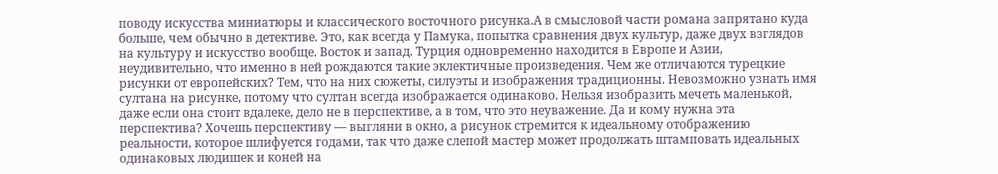поводу искусства миниатюры и классического восточного рисунка.А в смысловой части романа запрятано куда больше, чем обычно в детективе. Это, как всегда у Памука, попытка сравнения двух культур, даже двух взглядов на культуру и искусство вообще. Восток и запад. Турция одновременно находится в Европе и Азии, неудивительно, что именно в ней рождаются такие эклектичные произведения. Чем же отличаются турецкие рисунки от европейских? Тем, что на них сюжеты, силуэты и изображения традиционны. Невозможно узнать имя султана на рисунке, потому что султан всегда изображается одинаково. Нельзя изобразить мечеть маленькой, даже если она стоит вдалеке, дело не в перспективе, а в том, что это неуважение. Да и кому нужна эта перспектива? Хочешь перспективу — выгляни в окно, а рисунок стремится к идеальному отображению реальности, которое шлифуется годами, так что даже слепой мастер может продолжать штамповать идеальных одинаковых людишек и коней на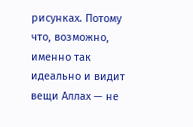рисунках. Потому что, возможно, именно так идеально и видит вещи Аллах — не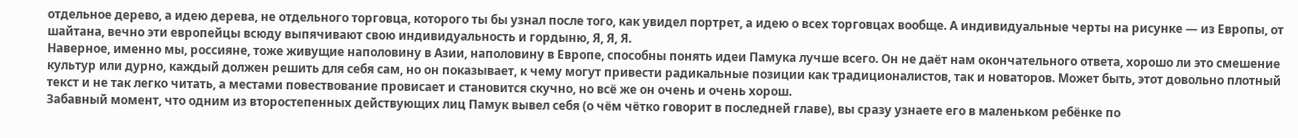отдельное дерево, а идею дерева, не отдельного торговца, которого ты бы узнал после того, как увидел портрет, а идею о всех торговцах вообще. А индивидуальные черты на рисунке — из Европы, от шайтана, вечно эти европейцы всюду выпячивают свою индивидуальность и гордыню, Я, Я, Я.
Наверное, именно мы, россияне, тоже живущие наполовину в Азии, наполовину в Европе, способны понять идеи Памука лучше всего. Он не даёт нам окончательного ответа, хорошо ли это смешение культур или дурно, каждый должен решить для себя сам, но он показывает, к чему могут привести радикальные позиции как традиционалистов, так и новаторов. Может быть, этот довольно плотный текст и не так легко читать, а местами повествование провисает и становится скучно, но всё же он очень и очень хорош.
Забавный момент, что одним из второстепенных действующих лиц Памук вывел себя (о чём чётко говорит в последней главе), вы сразу узнаете его в маленьком ребёнке по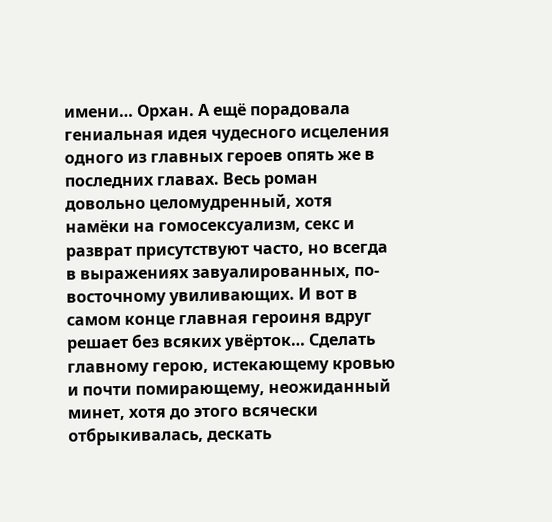имени… Орхан. А ещё порадовала гениальная идея чудесного исцеления одного из главных героев опять же в последних главах. Весь роман довольно целомудренный, хотя намёки на гомосексуализм, секс и разврат присутствуют часто, но всегда в выражениях завуалированных, по-восточному увиливающих. И вот в самом конце главная героиня вдруг решает без всяких увёрток… Сделать главному герою, истекающему кровью и почти помирающему, неожиданный минет, хотя до этого всячески отбрыкивалась, дескать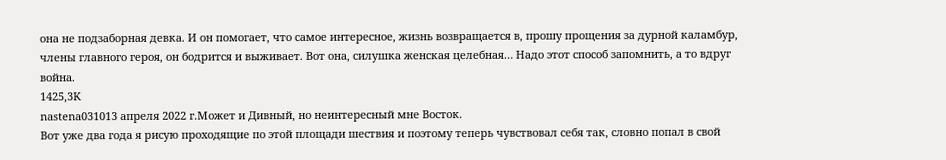она не подзаборная девка. И он помогает, что самое интересное, жизнь возвращается в, прошу прощения за дурной каламбур, члены главного героя, он бодрится и выживает. Вот она, силушка женская целебная… Надо этот способ запомнить, а то вдруг война.
1425,3K
nastena031013 апреля 2022 г.Может и Дивный, но неинтересный мне Восток.
Вот уже два года я рисую проходящие по этой площади шествия и поэтому теперь чувствовал себя так, словно попал в свой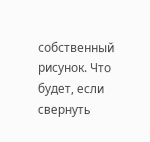собственный рисунок. Что будет, если свернуть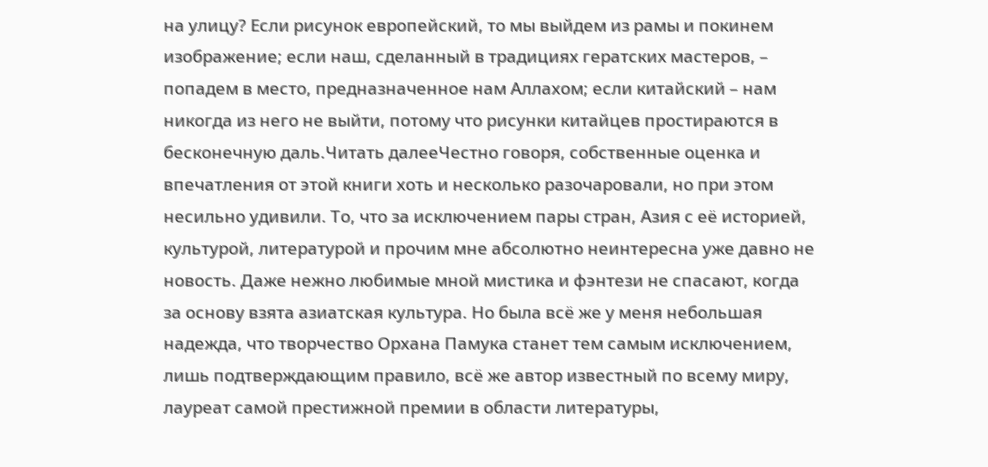на улицу? Если рисунок европейский, то мы выйдем из рамы и покинем изображение; если наш, сделанный в традициях гератских мастеров, – попадем в место, предназначенное нам Аллахом; если китайский – нам никогда из него не выйти, потому что рисунки китайцев простираются в бесконечную даль.Читать далееЧестно говоря, собственные оценка и впечатления от этой книги хоть и несколько разочаровали, но при этом несильно удивили. То, что за исключением пары стран, Азия с её историей, культурой, литературой и прочим мне абсолютно неинтересна уже давно не новость. Даже нежно любимые мной мистика и фэнтези не спасают, когда за основу взята азиатская культура. Но была всё же у меня небольшая надежда, что творчество Орхана Памука станет тем самым исключением, лишь подтверждающим правило, всё же автор известный по всему миру, лауреат самой престижной премии в области литературы,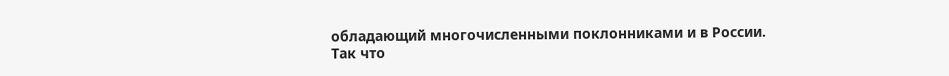обладающий многочисленными поклонниками и в России.
Так что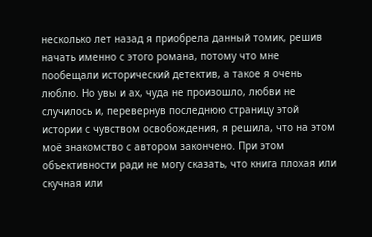несколько лет назад я приобрела данный томик, решив начать именно с этого романа, потому что мне пообещали исторический детектив, а такое я очень люблю. Но увы и ах, чуда не произошло, любви не случилось и, перевернув последнюю страницу этой истории с чувством освобождения, я решила, что на этом моё знакомство с автором закончено. При этом объективности ради не могу сказать, что книга плохая или скучная или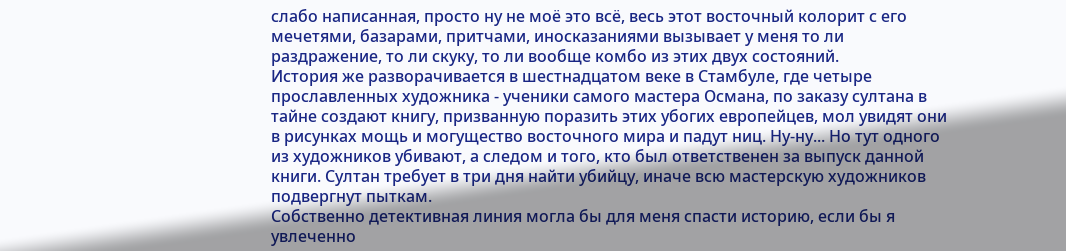слабо написанная, просто ну не моё это всё, весь этот восточный колорит с его мечетями, базарами, притчами, иносказаниями вызывает у меня то ли раздражение, то ли скуку, то ли вообще комбо из этих двух состояний.
История же разворачивается в шестнадцатом веке в Стамбуле, где четыре прославленных художника - ученики самого мастера Османа, по заказу султана в тайне создают книгу, призванную поразить этих убогих европейцев, мол увидят они в рисунках мощь и могущество восточного мира и падут ниц. Ну-ну... Но тут одного из художников убивают, а следом и того, кто был ответственен за выпуск данной книги. Султан требует в три дня найти убийцу, иначе всю мастерскую художников подвергнут пыткам.
Собственно детективная линия могла бы для меня спасти историю, если бы я увлеченно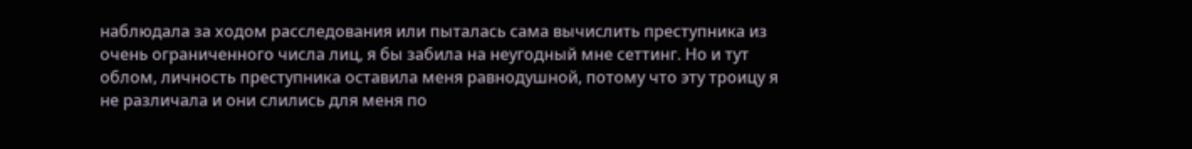наблюдала за ходом расследования или пыталась сама вычислить преступника из очень ограниченного числа лиц, я бы забила на неугодный мне сеттинг. Но и тут облом, личность преступника оставила меня равнодушной, потому что эту троицу я не различала и они слились для меня по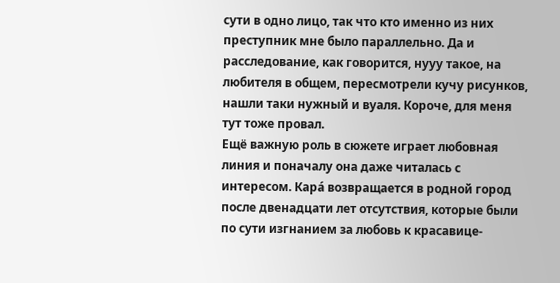сути в одно лицо, так что кто именно из них преступник мне было параллельно. Да и расследование, как говорится, нууу такое, на любителя в общем, пересмотрели кучу рисунков, нашли таки нужный и вуаля. Короче, для меня тут тоже провал.
Ещё важную роль в сюжете играет любовная линия и поначалу она даже читалась с интересом. Карá возвращается в родной город после двенадцати лет отсутствия, которые были по сути изгнанием за любовь к красавице-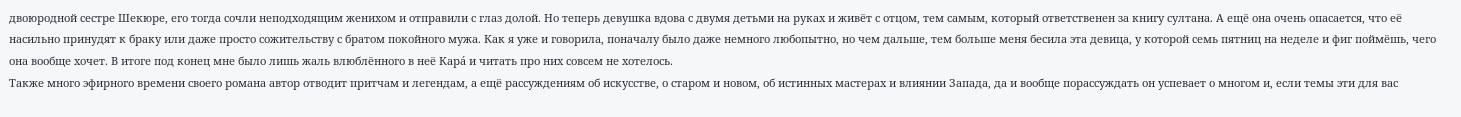двоюродной сестре Шекюре, его тогда сочли неподходящим женихом и отправили с глаз долой. Но теперь девушка вдова с двумя детьми на руках и живёт с отцом, тем самым, который ответственен за книгу султана. А ещё она очень опасается, что её насильно принудят к браку или даже просто сожительству с братом покойного мужа. Как я уже и говорила, поначалу было даже немного любопытно, но чем дальше, тем больше меня бесила эта девица, у которой семь пятниц на неделе и фиг поймёшь, чего она вообще хочет. В итоге под конец мне было лишь жаль влюблённого в неё Карá и читать про них совсем не хотелось.
Также много эфирного времени своего романа автор отводит притчам и легендам, а ещё рассуждениям об искусстве, о старом и новом, об истинных мастерах и влиянии Запада, да и вообще порассуждать он успевает о многом и, если темы эти для вас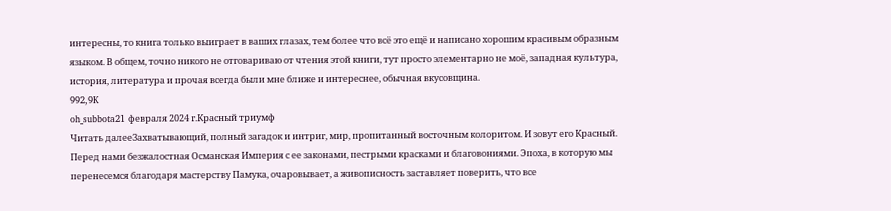интересны, то книга только выиграет в ваших глазах, тем более что всё это ещё и написано хорошим красивым образным языком. В общем, точно никого не отговариваю от чтения этой книги, тут просто элементарно не моё, западная культура, история, литература и прочая всегда были мне ближе и интереснее, обычная вкусовщина.
992,9K
oh_subbota21 февраля 2024 г.Красный триумф
Читать далееЗахватывающий, полный загадок и интриг, мир, пропитанный восточным колоритом. И зовут его Красный.
Перед нами безжалостная Османская Империя с ее законами, пестрыми красками и благовониями. Эпоха, в которую мы перенесемся благодаря мастерству Памука, очаровывает, а живописность заставляет поверить, что все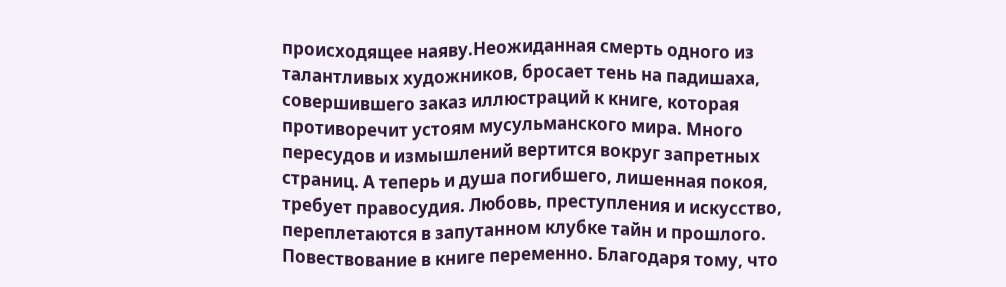происходящее наяву.Неожиданная смерть одного из талантливых художников, бросает тень на падишаха, совершившего заказ иллюстраций к книге, которая противоречит устоям мусульманского мира. Много пересудов и измышлений вертится вокруг запретных страниц. А теперь и душа погибшего, лишенная покоя, требует правосудия. Любовь, преступления и искусство, переплетаются в запутанном клубке тайн и прошлого.
Повествование в книге переменно. Благодаря тому, что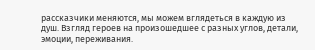рассказчики меняются, мы можем вглядеться в каждую из душ. Взгляд героев на произошедшее с разных углов, детали, эмоции, переживания.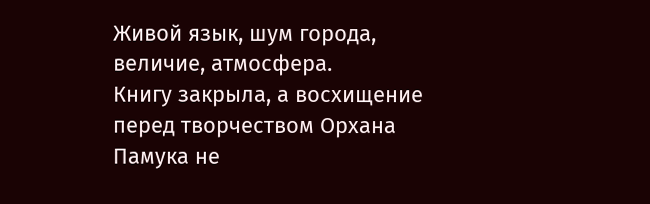Живой язык, шум города, величие, атмосфера.
Книгу закрыла, а восхищение перед творчеством Орхана Памука не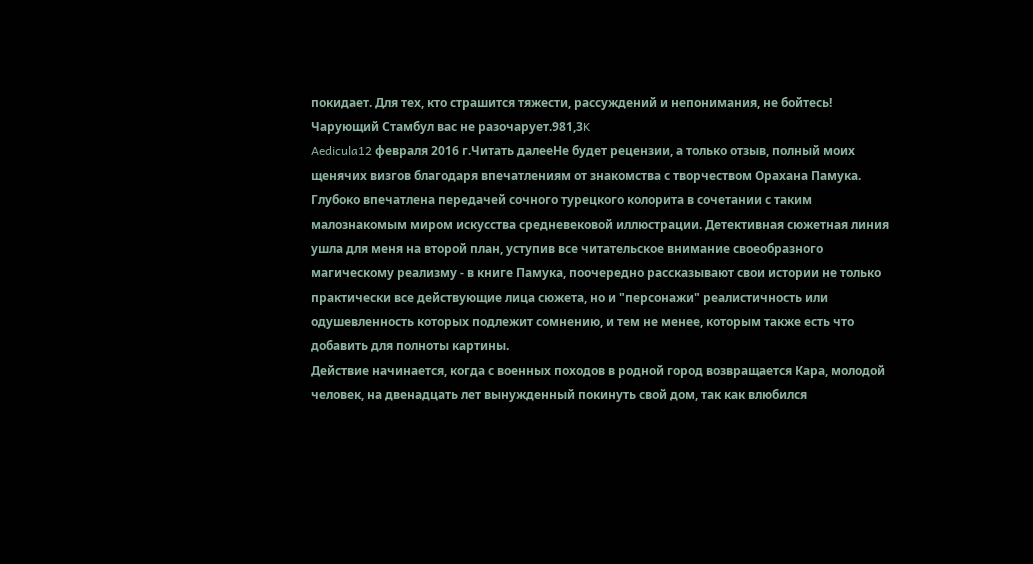покидает. Для тех, кто страшится тяжести, рассуждений и непонимания, не бойтесь! Чарующий Стамбул вас не разочарует.981,3K
Aedicula12 февраля 2016 г.Читать далееНе будет рецензии, а только отзыв, полный моих щенячих визгов благодаря впечатлениям от знакомства с творчеством Орахана Памука. Глубоко впечатлена передачей сочного турецкого колорита в сочетании с таким малознакомым миром искусства средневековой иллюстрации. Детективная сюжетная линия ушла для меня на второй план, уступив все читательское внимание своеобразного магическому реализму - в книге Памука, поочередно рассказывают свои истории не только практически все действующие лица сюжета, но и "персонажи" реалистичность или одушевленность которых подлежит сомнению, и тем не менее, которым также есть что добавить для полноты картины.
Действие начинается, когда с военных походов в родной город возвращается Кара, молодой человек, на двенадцать лет вынужденный покинуть свой дом, так как влюбился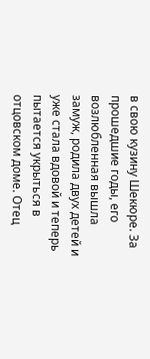в свою кузину Шекюре. За прошедшие годы, его возлюбленная вышла замуж, родила двух детей и уже стала вдовой и теперь пытается укрыться в отцовском доме. Отец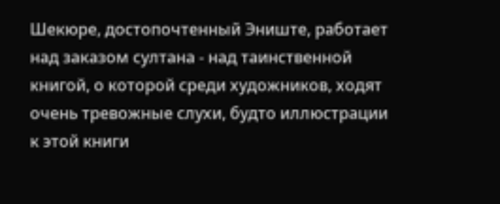Шекюре, достопочтенный Эниште, работает над заказом султана - над таинственной книгой, о которой среди художников, ходят очень тревожные слухи, будто иллюстрации к этой книги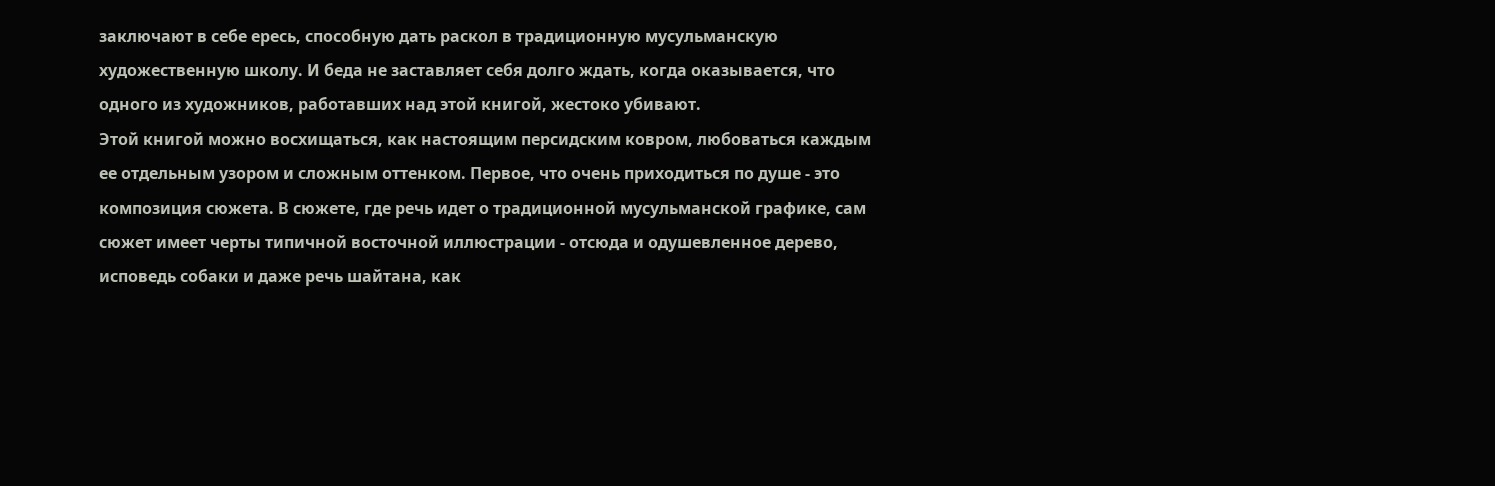заключают в себе ересь, способную дать раскол в традиционную мусульманскую художественную школу. И беда не заставляет себя долго ждать, когда оказывается, что одного из художников, работавших над этой книгой, жестоко убивают.
Этой книгой можно восхищаться, как настоящим персидским ковром, любоваться каждым ее отдельным узором и сложным оттенком. Первое, что очень приходиться по душе - это композиция сюжета. В сюжете, где речь идет о традиционной мусульманской графике, сам сюжет имеет черты типичной восточной иллюстрации - отсюда и одушевленное дерево, исповедь собаки и даже речь шайтана, как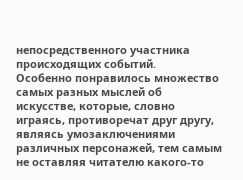непосредственного участника происходящих событий.
Особенно понравилось множество самых разных мыслей об искусстве, которые, словно играясь, противоречат друг другу, являясь умозаключениями различных персонажей, тем самым не оставляя читателю какого-то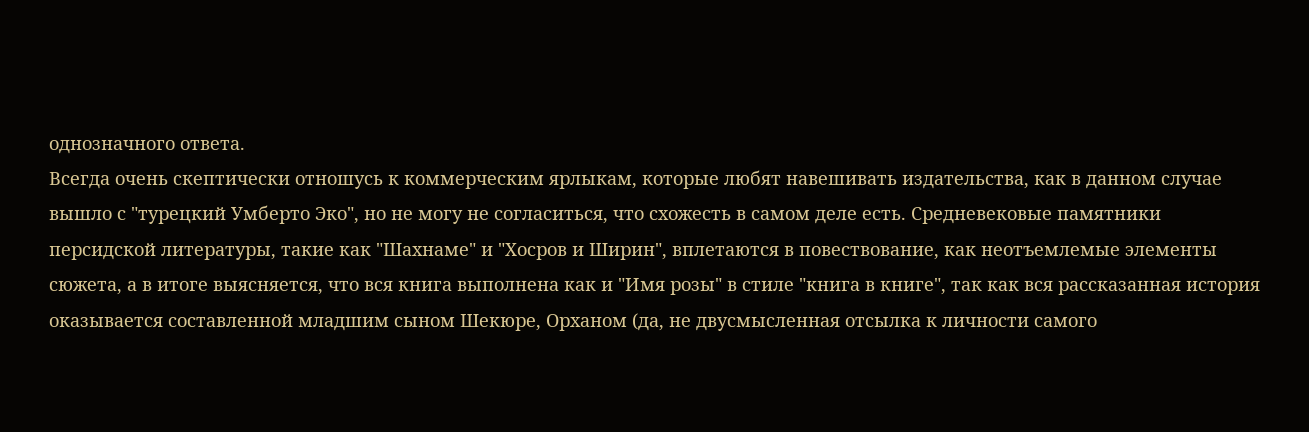однозначного ответа.
Всегда очень скептически отношусь к коммерческим ярлыкам, которые любят навешивать издательства, как в данном случае вышло с "турецкий Умберто Эко", но не могу не согласиться, что схожесть в самом деле есть. Средневековые памятники персидской литературы, такие как "Шахнаме" и "Хосров и Ширин", вплетаются в повествование, как неотъемлемые элементы сюжета, а в итоге выясняется, что вся книга выполнена как и "Имя розы" в стиле "книга в книге", так как вся рассказанная история оказывается составленной младшим сыном Шекюре, Орханом (да, не двусмысленная отсылка к личности самого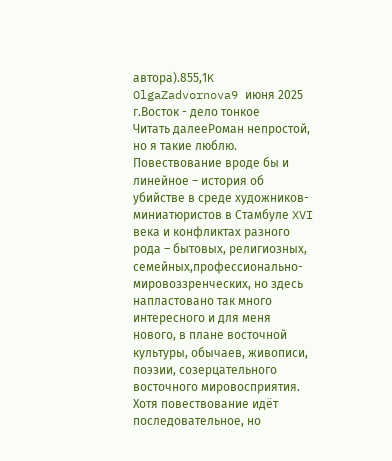автора).855,1K
OlgaZadvornova9 июня 2025 г.Восток - дело тонкое
Читать далееРоман непростой, но я такие люблю. Повествование вроде бы и линейное – история об убийстве в среде художников-миниатюристов в Стамбуле XVI века и конфликтах разного рода – бытовых, религиозных, семейных,профессионально-мировоззренческих, но здесь напластовано так много интересного и для меня нового, в плане восточной культуры, обычаев, живописи, поэзии, созерцательного восточного мировосприятия.
Хотя повествование идёт последовательное, но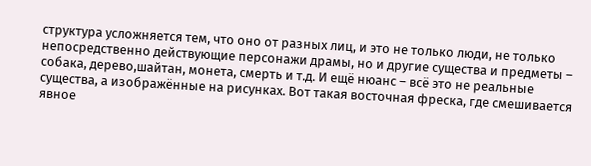структура усложняется тем, что оно от разных лиц, и это не только люди, не только непосредственно действующие персонажи драмы, но и другие существа и предметы – собака, дерево,шайтан, монета, смерть и т.д. И ещё нюанс – всё это не реальные существа, а изображённые на рисунках. Вот такая восточная фреска, где смешивается явное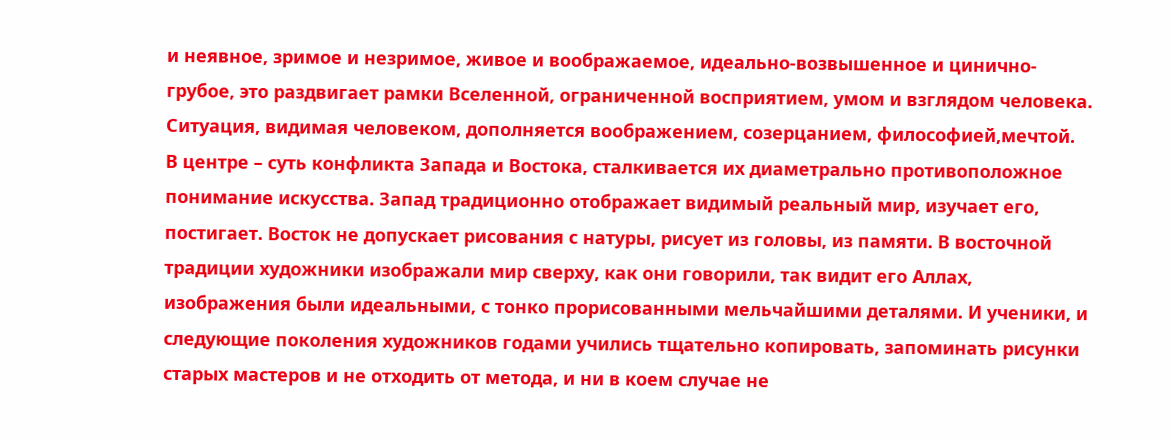и неявное, зримое и незримое, живое и воображаемое, идеально-возвышенное и цинично-грубое, это раздвигает рамки Вселенной, ограниченной восприятием, умом и взглядом человека. Ситуация, видимая человеком, дополняется воображением, созерцанием, философией,мечтой.
В центре – суть конфликта Запада и Востока, сталкивается их диаметрально противоположное понимание искусства. Запад традиционно отображает видимый реальный мир, изучает его, постигает. Восток не допускает рисования с натуры, рисует из головы, из памяти. В восточной традиции художники изображали мир сверху, как они говорили, так видит его Аллах, изображения были идеальными, с тонко прорисованными мельчайшими деталями. И ученики, и следующие поколения художников годами учились тщательно копировать, запоминать рисунки старых мастеров и не отходить от метода, и ни в коем случае не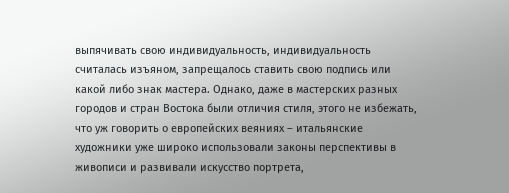выпячивать свою индивидуальность, индивидуальность считалась изъяном, запрещалось ставить свою подпись или какой либо знак мастера. Однако, даже в мастерских разных городов и стран Востока были отличия стиля, этого не избежать, что уж говорить о европейских веяниях – итальянские художники уже широко использовали законы перспективы в живописи и развивали искусство портрета,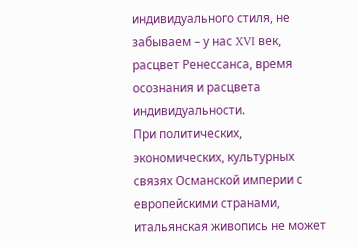индивидуального стиля, не забываем – у нас XVI век, расцвет Ренессанса, время осознания и расцвета индивидуальности.
При политических, экономических, культурных связях Османской империи с европейскими странами, итальянская живопись не может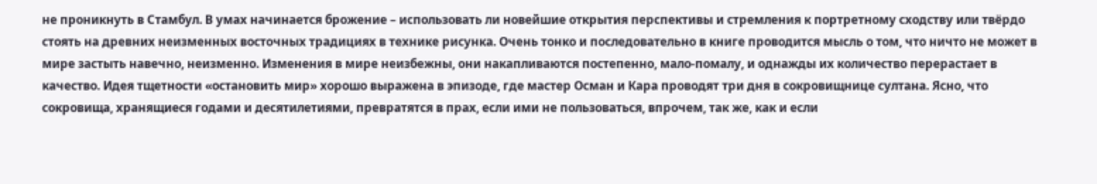не проникнуть в Стамбул. В умах начинается брожение – использовать ли новейшие открытия перспективы и стремления к портретному сходству или твёрдо стоять на древних неизменных восточных традициях в технике рисунка. Очень тонко и последовательно в книге проводится мысль о том, что ничто не может в мире застыть навечно, неизменно. Изменения в мире неизбежны, они накапливаются постепенно, мало-помалу, и однажды их количество перерастает в качество. Идея тщетности «остановить мир» хорошо выражена в эпизоде, где мастер Осман и Кара проводят три дня в сокровищнице султана. Ясно, что сокровища, хранящиеся годами и десятилетиями, превратятся в прах, если ими не пользоваться, впрочем, так же, как и если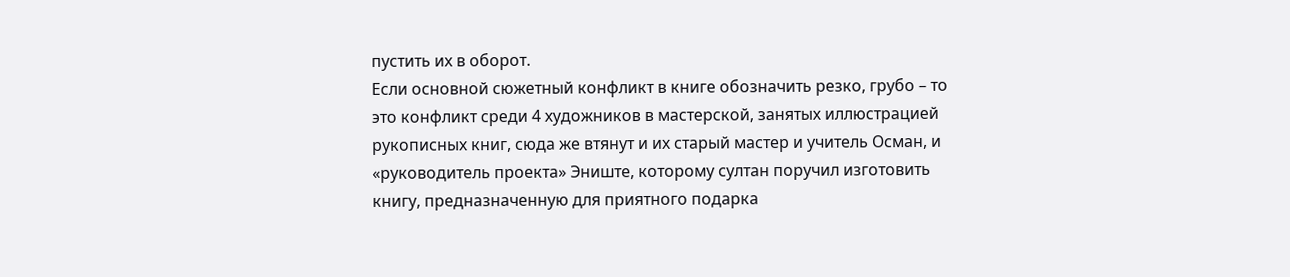пустить их в оборот.
Если основной сюжетный конфликт в книге обозначить резко, грубо – то это конфликт среди 4 художников в мастерской, занятых иллюстрацией рукописных книг, сюда же втянут и их старый мастер и учитель Осман, и «руководитель проекта» Эниште, которому султан поручил изготовить книгу, предназначенную для приятного подарка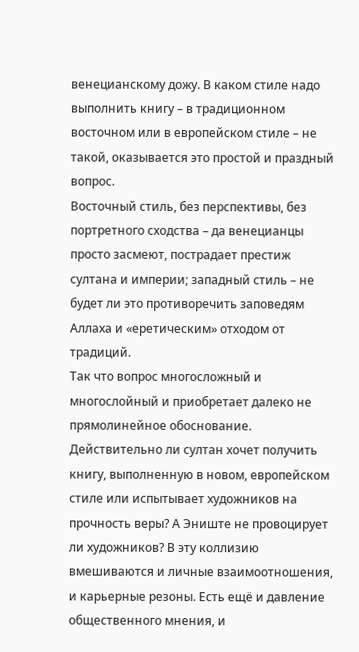венецианскому дожу. В каком стиле надо выполнить книгу – в традиционном восточном или в европейском стиле – не такой, оказывается это простой и праздный вопрос.
Восточный стиль, без перспективы, без портретного сходства – да венецианцы просто засмеют, пострадает престиж султана и империи; западный стиль – не будет ли это противоречить заповедям Аллаха и «еретическим» отходом от традиций.
Так что вопрос многосложный и многослойный и приобретает далеко не прямолинейное обоснование. Действительно ли султан хочет получить книгу, выполненную в новом, европейском стиле или испытывает художников на прочность веры? А Эниште не провоцирует ли художников? В эту коллизию вмешиваются и личные взаимоотношения, и карьерные резоны. Есть ещё и давление общественного мнения, и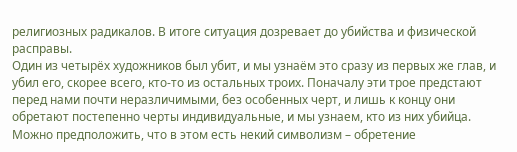религиозных радикалов. В итоге ситуация дозревает до убийства и физической расправы.
Один из четырёх художников был убит, и мы узнаём это сразу из первых же глав, и убил его, скорее всего, кто-то из остальных троих. Поначалу эти трое предстают перед нами почти неразличимыми, без особенных черт, и лишь к концу они обретают постепенно черты индивидуальные, и мы узнаем, кто из них убийца. Можно предположить, что в этом есть некий символизм – обретение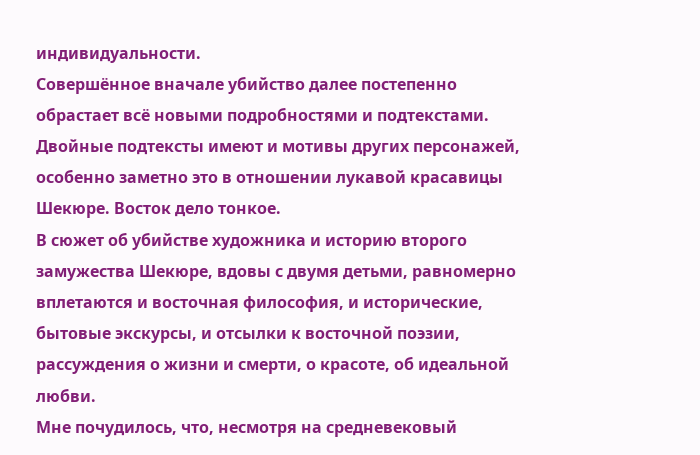индивидуальности.
Совершённое вначале убийство далее постепенно обрастает всё новыми подробностями и подтекстами. Двойные подтексты имеют и мотивы других персонажей, особенно заметно это в отношении лукавой красавицы Шекюре. Восток дело тонкое.
В сюжет об убийстве художника и историю второго замужества Шекюре, вдовы с двумя детьми, равномерно вплетаются и восточная философия, и исторические, бытовые экскурсы, и отсылки к восточной поэзии, рассуждения о жизни и смерти, о красоте, об идеальной любви.
Мне почудилось, что, несмотря на средневековый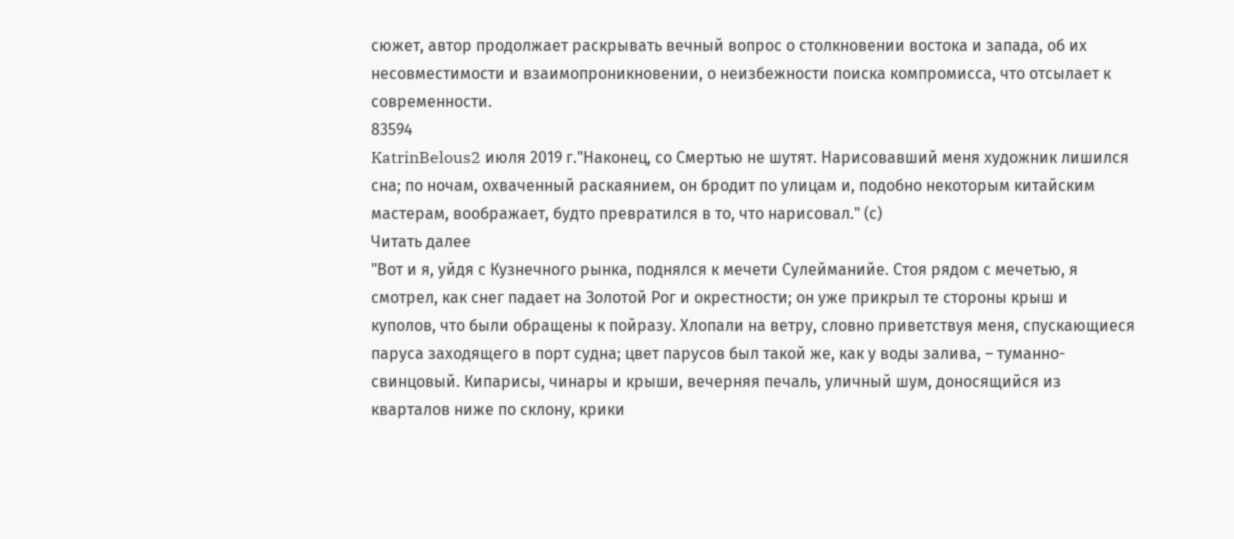сюжет, автор продолжает раскрывать вечный вопрос о столкновении востока и запада, об их несовместимости и взаимопроникновении, о неизбежности поиска компромисса, что отсылает к современности.
83594
KatrinBelous2 июля 2019 г."Наконец, со Смертью не шутят. Нарисовавший меня художник лишился сна; по ночам, охваченный раскаянием, он бродит по улицам и, подобно некоторым китайским мастерам, воображает, будто превратился в то, что нарисовал." (с)
Читать далее
"Вот и я, уйдя с Кузнечного рынка, поднялся к мечети Сулейманийе. Стоя рядом с мечетью, я смотрел, как снег падает на Золотой Рог и окрестности; он уже прикрыл те стороны крыш и куполов, что были обращены к пойразу. Хлопали на ветру, словно приветствуя меня, спускающиеся паруса заходящего в порт судна; цвет парусов был такой же, как у воды залива, – туманно-свинцовый. Кипарисы, чинары и крыши, вечерняя печаль, уличный шум, доносящийся из кварталов ниже по склону, крики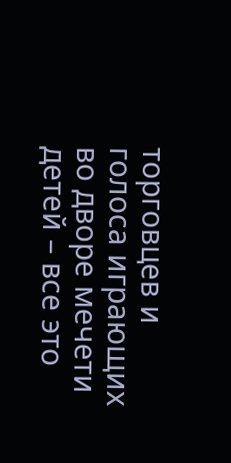торговцев и голоса играющих во дворе мечети детей – все это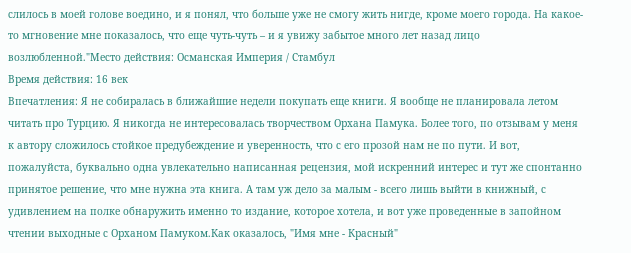слилось в моей голове воедино, и я понял, что больше уже не смогу жить нигде, кроме моего города. На какое-то мгновение мне показалось, что еще чуть-чуть – и я увижу забытое много лет назад лицо возлюбленной."Место действия: Османская Империя / Стамбул
Время действия: 16 век
Впечатления: Я не собиралась в ближайшие недели покупать еще книги. Я вообще не планировала летом читать про Турцию. Я никогда не интересовалась творчеством Орхана Памука. Более того, по отзывам у меня к автору сложилось стойкое предубеждение и уверенность, что с его прозой нам не по пути. И вот, пожалуйста, буквально одна увлекательно написанная рецензия, мой искренний интерес и тут же спонтанно принятое решение, что мне нужна эта книга. А там уж дело за малым - всего лишь выйти в книжный, с удивлением на полке обнаружить именно то издание, которое хотела, и вот уже проведенные в запойном чтении выходные с Орханом Памуком.Как оказалось, "Имя мне - Красный"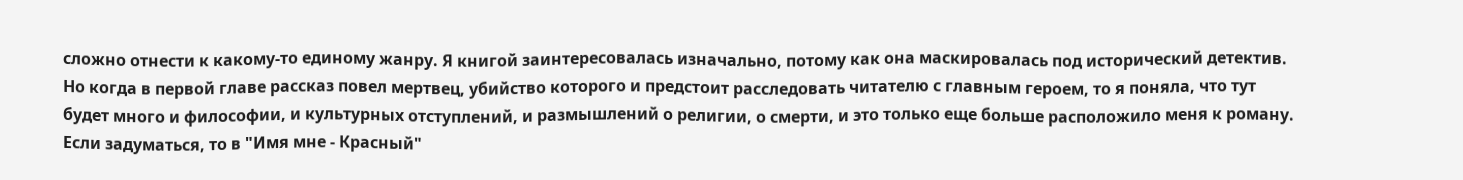сложно отнести к какому-то единому жанру. Я книгой заинтересовалась изначально, потому как она маскировалась под исторический детектив. Но когда в первой главе рассказ повел мертвец, убийство которого и предстоит расследовать читателю с главным героем, то я поняла, что тут будет много и философии, и культурных отступлений, и размышлений о религии, о смерти, и это только еще больше расположило меня к роману. Если задуматься, то в "Имя мне - Красный"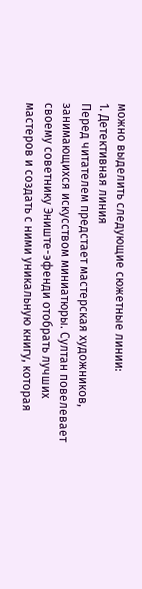можно выделить следующие сюжетные линии:
1. Детективная линия
Перед читателем предстает мастерская художников, занимающихся искусством миниатюры. Султан повелевает своему советнику Эниште-эфенди отобрать лучших мастеров и создать с ними уникальную книгу, которая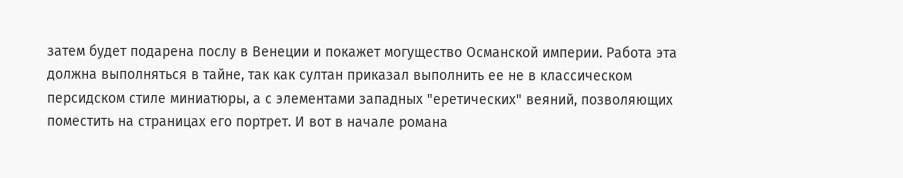затем будет подарена послу в Венеции и покажет могущество Османской империи. Работа эта должна выполняться в тайне, так как султан приказал выполнить ее не в классическом персидском стиле миниатюры, а с элементами западных "еретических" веяний, позволяющих поместить на страницах его портрет. И вот в начале романа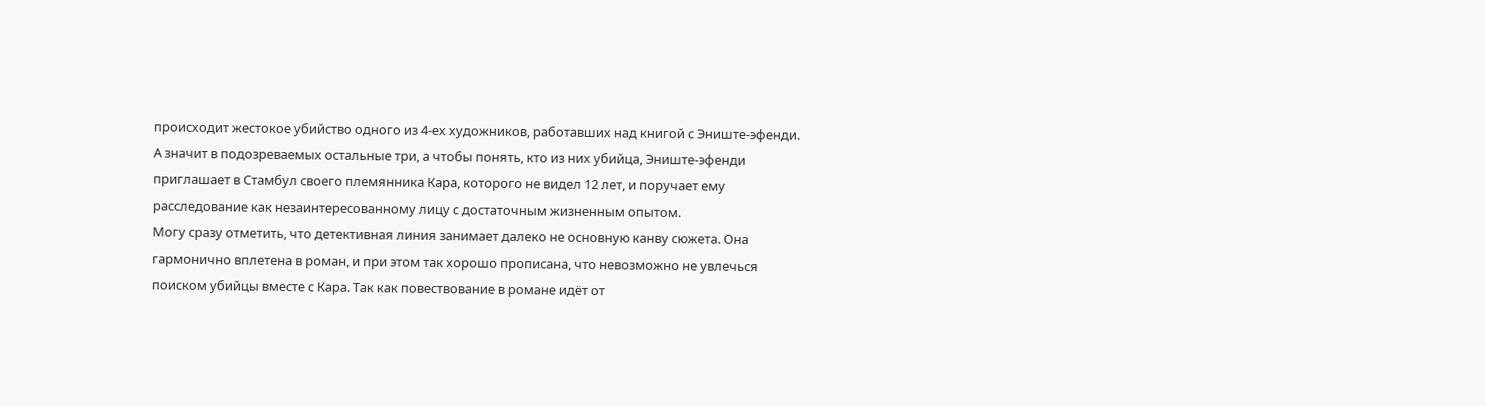происходит жестокое убийство одного из 4-ех художников, работавших над книгой с Эниште-эфенди. А значит в подозреваемых остальные три, а чтобы понять, кто из них убийца, Эниште-эфенди приглашает в Стамбул своего племянника Кара, которого не видел 12 лет, и поручает ему расследование как незаинтересованному лицу с достаточным жизненным опытом.
Могу сразу отметить, что детективная линия занимает далеко не основную канву сюжета. Она гармонично вплетена в роман, и при этом так хорошо прописана, что невозможно не увлечься поиском убийцы вместе с Кара. Так как повествование в романе идёт от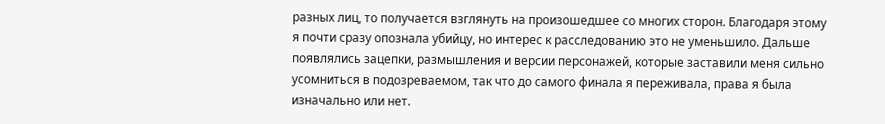разных лиц, то получается взглянуть на произошедшее со многих сторон. Благодаря этому я почти сразу опознала убийцу, но интерес к расследованию это не уменьшило. Дальше появлялись зацепки, размышления и версии персонажей, которые заставили меня сильно усомниться в подозреваемом, так что до самого финала я переживала, права я была изначально или нет.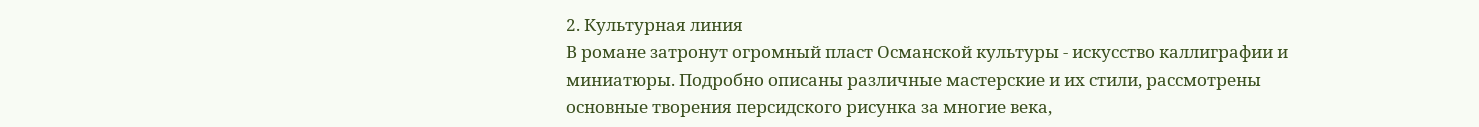2. Культурная линия
В романе затронут огромный пласт Османской культуры - искусство каллиграфии и миниатюры. Подробно описаны различные мастерские и их стили, рассмотрены основные творения персидского рисунка за многие века,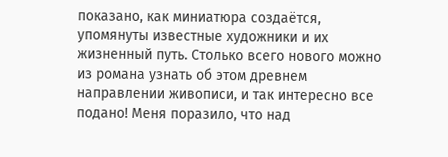показано, как миниатюра создаётся, упомянуты известные художники и их жизненный путь. Столько всего нового можно из романа узнать об этом древнем направлении живописи, и так интересно все подано! Меня поразило, что над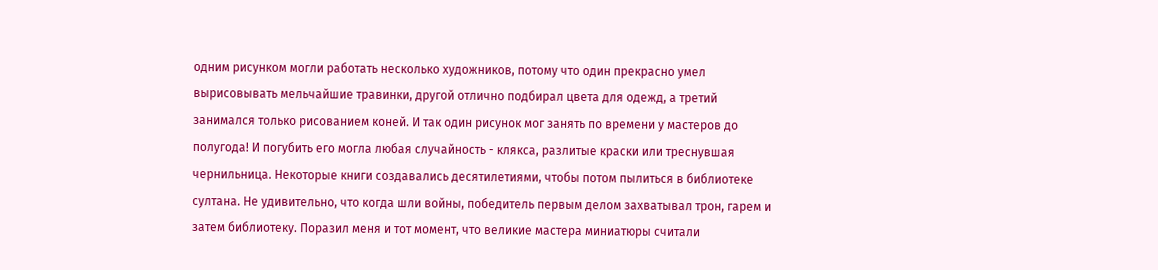одним рисунком могли работать несколько художников, потому что один прекрасно умел вырисовывать мельчайшие травинки, другой отлично подбирал цвета для одежд, а третий занимался только рисованием коней. И так один рисунок мог занять по времени у мастеров до полугода! И погубить его могла любая случайность - клякса, разлитые краски или треснувшая чернильница. Некоторые книги создавались десятилетиями, чтобы потом пылиться в библиотеке султана. Не удивительно, что когда шли войны, победитель первым делом захватывал трон, гарем и затем библиотеку. Поразил меня и тот момент, что великие мастера миниатюры считали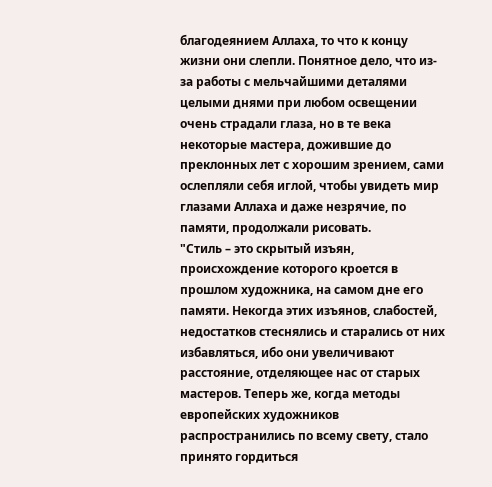благодеянием Аллаха, то что к концу жизни они слепли. Понятное дело, что из-за работы с мельчайшими деталями целыми днями при любом освещении очень страдали глаза, но в те века некоторые мастера, дожившие до преклонных лет с хорошим зрением, сами ослепляли себя иглой, чтобы увидеть мир глазами Аллаха и даже незрячие, по памяти, продолжали рисовать.
"Стиль – это скрытый изъян, происхождение которого кроется в прошлом художника, на самом дне его памяти. Некогда этих изъянов, слабостей, недостатков стеснялись и старались от них избавляться, ибо они увеличивают расстояние, отделяющее нас от старых мастеров. Теперь же, когда методы европейских художников распространились по всему свету, стало принято гордиться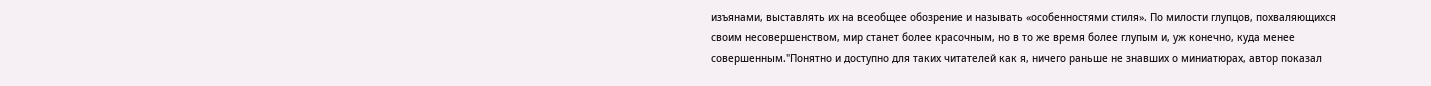изъянами, выставлять их на всеобщее обозрение и называть «особенностями стиля». По милости глупцов, похваляющихся своим несовершенством, мир станет более красочным, но в то же время более глупым и, уж конечно, куда менее совершенным."Понятно и доступно для таких читателей как я, ничего раньше не знавших о миниатюрах, автор показал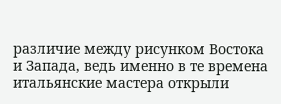различие между рисунком Востока и Запада, ведь именно в те времена итальянские мастера открыли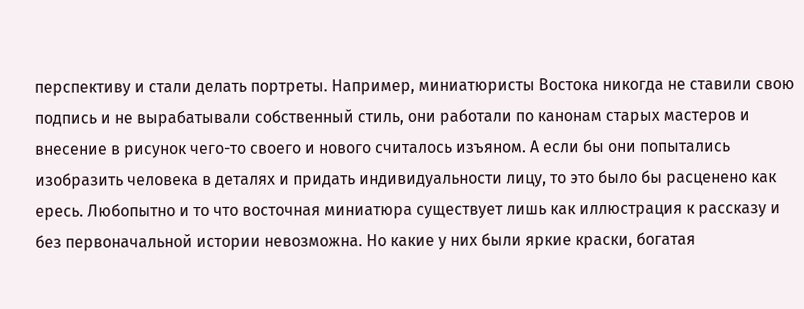перспективу и стали делать портреты. Например, миниатюристы Востока никогда не ставили свою подпись и не вырабатывали собственный стиль, они работали по канонам старых мастеров и внесение в рисунок чего-то своего и нового считалось изъяном. А если бы они попытались изобразить человека в деталях и придать индивидуальности лицу, то это было бы расценено как ересь. Любопытно и то что восточная миниатюра существует лишь как иллюстрация к рассказу и без первоначальной истории невозможна. Но какие у них были яркие краски, богатая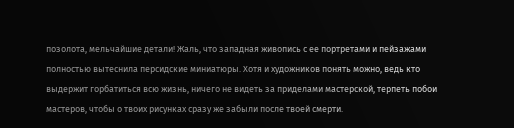позолота, мельчайшие детали! Жаль, что западная живопись с ее портретами и пейзажами полностью вытеснила персидские миниатюры. Хотя и художников понять можно, ведь кто выдержит горбатиться всю жизнь, ничего не видеть за приделами мастерской, терпеть побои мастеров, чтобы о твоих рисунках сразу же забыли после твоей смерти.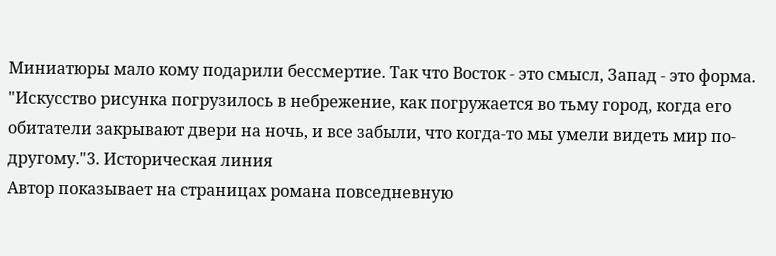Миниатюры мало кому подарили бессмертие. Так что Восток - это смысл, Запад - это форма.
"Искусство рисунка погрузилось в небрежение, как погружается во тьму город, когда его обитатели закрывают двери на ночь, и все забыли, что когда-то мы умели видеть мир по-другому."3. Историческая линия
Автор показывает на страницах романа повседневную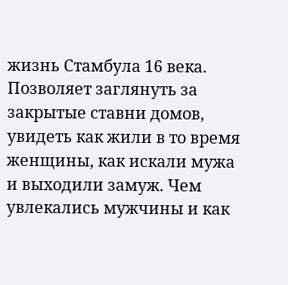жизнь Стамбула 16 века. Позволяет заглянуть за закрытые ставни домов, увидеть как жили в то время женщины, как искали мужа и выходили замуж. Чем увлекались мужчины и как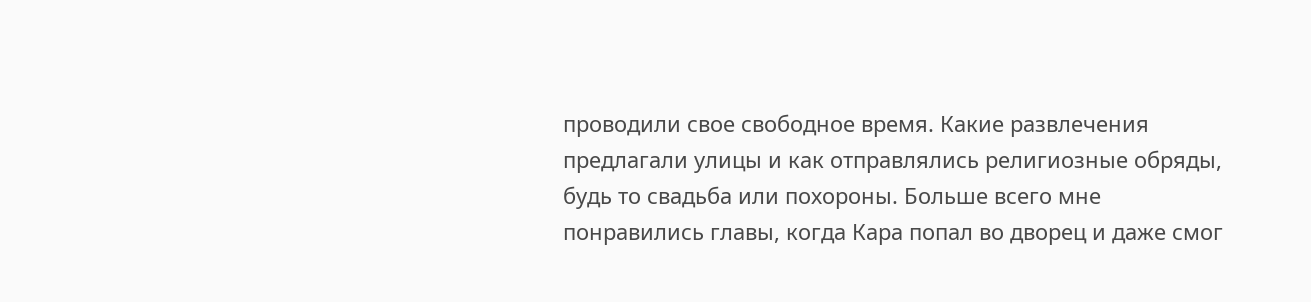проводили свое свободное время. Какие развлечения предлагали улицы и как отправлялись религиозные обряды, будь то свадьба или похороны. Больше всего мне понравились главы, когда Кара попал во дворец и даже смог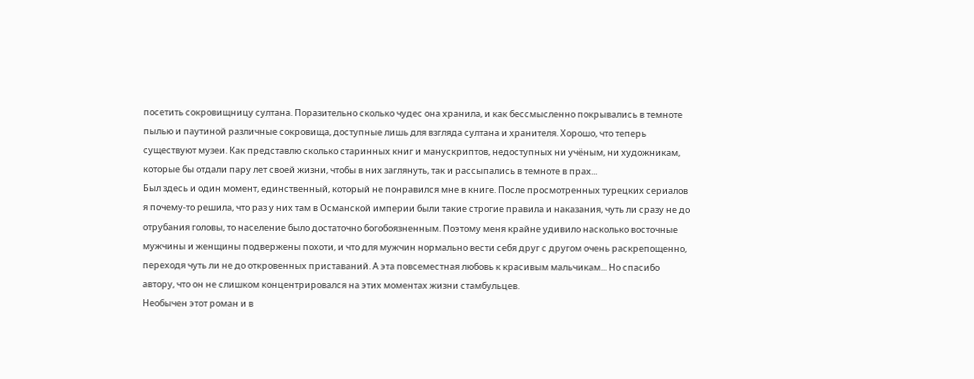посетить сокровищницу султана. Поразительно сколько чудес она хранила, и как бессмысленно покрывались в темноте пылью и паутиной различные сокровища, доступные лишь для взгляда султана и хранителя. Хорошо, что теперь существуют музеи. Как представлю сколько старинных книг и манускриптов, недоступных ни учёным, ни художникам, которые бы отдали пару лет своей жизни, чтобы в них заглянуть, так и рассыпались в темноте в прах...
Был здесь и один момент, единственный, который не понравился мне в книге. После просмотренных турецких сериалов я почему-то решила, что раз у них там в Османской империи были такие строгие правила и наказания, чуть ли сразу не до отрубания головы, то население было достаточно богобоязненным. Поэтому меня крайне удивило насколько восточные мужчины и женщины подвержены похоти, и что для мужчин нормально вести себя друг с другом очень раскрепощенно, переходя чуть ли не до откровенных приставаний. А эта повсеместная любовь к красивым мальчикам... Но спасибо автору, что он не слишком концентрировался на этих моментах жизни стамбульцев.
Необычен этот роман и в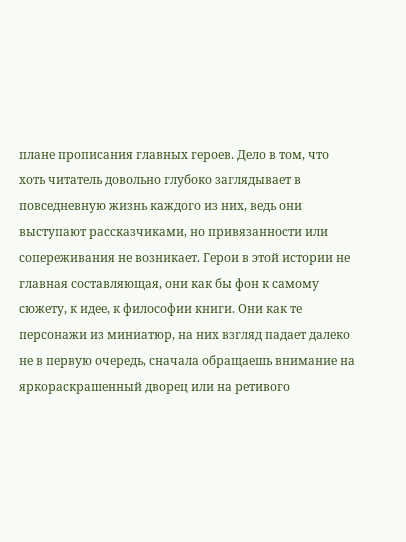плане прописания главных героев. Дело в том, что хоть читатель довольно глубоко заглядывает в повседневную жизнь каждого из них, ведь они выступают рассказчиками, но привязанности или сопереживания не возникает. Герои в этой истории не главная составляющая, они как бы фон к самому сюжету, к идее, к философии книги. Они как те персонажи из миниатюр, на них взгляд падает далеко не в первую очередь, сначала обращаешь внимание на яркораскрашенный дворец или на ретивого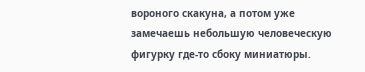вороного скакуна, а потом уже замечаешь небольшую человеческую фигурку где-то сбоку миниатюры.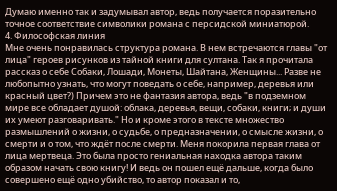Думаю именно так и задумывал автор, ведь получается поразительно точное соответствие символики романа с персидской миниатюрой.
4. Философская линия
Мне очень понравилась структура романа. В нем встречаются главы "от лица" героев рисунков из тайной книги для султана. Так я прочитала рассказ о себе Собаки, Лошади, Монеты, Шайтана, Женщины... Разве не любопытно узнать, что могут поведать о себе, например, деревья или красный цвет?) Причем это не фантазия автора, ведь "в подземном мире все обладает душой: облака, деревья, вещи, собаки, книги; и души их умеют разговаривать." Но и кроме этого в тексте множество размышлений о жизни, о судьбе, о предназначении, о смысле жизни, о смерти и о том, что ждёт после смерти. Меня покорила первая глава от лица мертвеца. Это была просто гениальная находка автора таким образом начать свою книгу! И ведь он пошел ещё дальше, когда было совершено ещё одно убийство, то автор показал и то,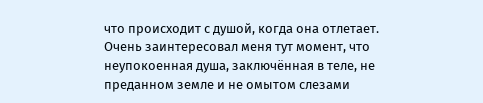что происходит с душой, когда она отлетает. Очень заинтересовал меня тут момент, что неупокоенная душа, заключённая в теле, не преданном земле и не омытом слезами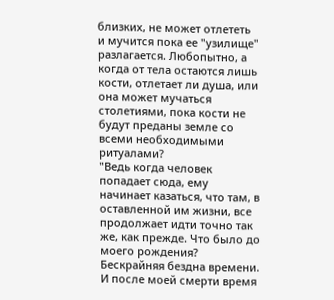близких, не может отлететь и мучится пока ее "узилище" разлагается. Любопытно, а когда от тела остаются лишь кости, отлетает ли душа, или она может мучаться столетиями, пока кости не будут преданы земле со всеми необходимыми ритуалами?
"Ведь когда человек попадает сюда, ему начинает казаться, что там, в оставленной им жизни, все продолжает идти точно так же, как прежде. Что было до моего рождения? Бескрайняя бездна времени. И после моей смерти время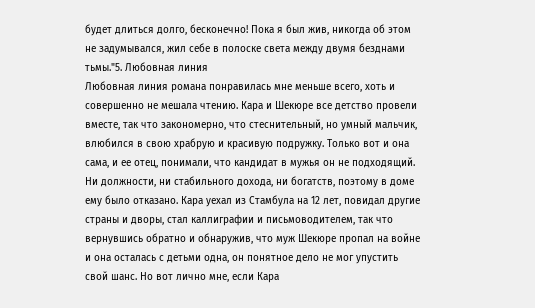будет длиться долго, бесконечно! Пока я был жив, никогда об этом не задумывался, жил себе в полоске света между двумя безднами тьмы."5. Любовная линия
Любовная линия романа понравилась мне меньше всего, хоть и совершенно не мешала чтению. Кара и Шекюре все детство провели вместе, так что закономерно, что стеснительный, но умный мальчик, влюбился в свою храбрую и красивую подружку. Только вот и она сама, и ее отец, понимали, что кандидат в мужья он не подходящий. Ни должности, ни стабильного дохода, ни богатств, поэтому в доме ему было отказано. Кара уехал из Стамбула на 12 лет, повидал другие страны и дворы, стал каллиграфии и письмоводителем, так что вернувшись обратно и обнаружив, что муж Шекюре пропал на войне и она осталась с детьми одна, он понятное дело не мог упустить свой шанс. Но вот лично мне, если Кара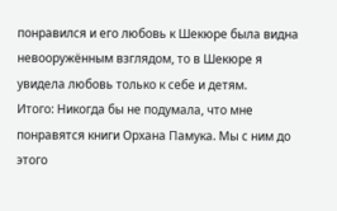понравился и его любовь к Шекюре была видна невооружённым взглядом, то в Шекюре я увидела любовь только к себе и детям.
Итого: Никогда бы не подумала, что мне понравятся книги Орхана Памука. Мы с ним до этого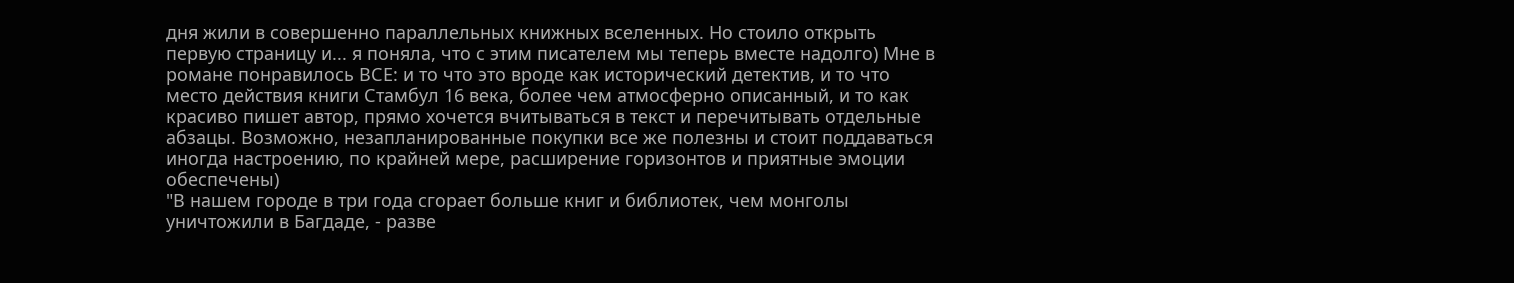дня жили в совершенно параллельных книжных вселенных. Но стоило открыть первую страницу и... я поняла, что с этим писателем мы теперь вместе надолго) Мне в романе понравилось ВСЕ: и то что это вроде как исторический детектив, и то что место действия книги Стамбул 16 века, более чем атмосферно описанный, и то как красиво пишет автор, прямо хочется вчитываться в текст и перечитывать отдельные абзацы. Возможно, незапланированные покупки все же полезны и стоит поддаваться иногда настроению, по крайней мере, расширение горизонтов и приятные эмоции обеспечены)
"В нашем городе в три года сгорает больше книг и библиотек, чем монголы уничтожили в Багдаде, - разве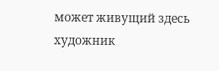может живущий здесь художник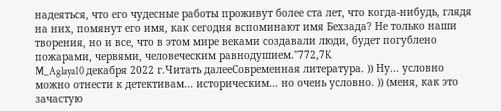надеяться, что его чудесные работы проживут более ста лет, что когда-нибудь, глядя на них, помянут его имя, как сегодня вспоминают имя Бехзада? Не только наши творения, но и все, что в этом мире веками создавали люди, будет погублено пожарами, червями, человеческим равнодушием."772,7K
M_Aglaya10 декабря 2022 г.Читать далееСовременная литература. )) Ну... условно можно отнести к детективам... историческим... но очень условно. )) (меня, как это зачастую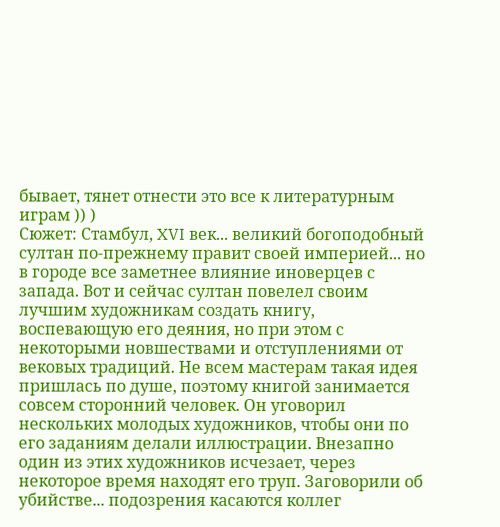бывает, тянет отнести это все к литературным играм )) )
Сюжет: Стамбул, XVI век... великий богоподобный султан по-прежнему правит своей империей... но в городе все заметнее влияние иноверцев с запада. Вот и сейчас султан повелел своим лучшим художникам создать книгу, воспевающую его деяния, но при этом с некоторыми новшествами и отступлениями от вековых традиций. Не всем мастерам такая идея пришлась по душе, поэтому книгой занимается совсем сторонний человек. Он уговорил нескольких молодых художников, чтобы они по его заданиям делали иллюстрации. Внезапно один из этих художников исчезает, через некоторое время находят его труп. Заговорили об убийстве... подозрения касаются коллег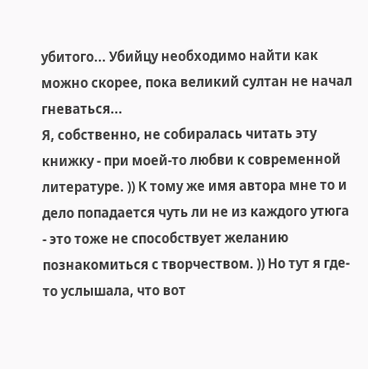убитого... Убийцу необходимо найти как можно скорее, пока великий султан не начал гневаться...
Я, собственно, не собиралась читать эту книжку - при моей-то любви к современной литературе. )) К тому же имя автора мне то и дело попадается чуть ли не из каждого утюга - это тоже не способствует желанию познакомиться с творчеством. )) Но тут я где-то услышала, что вот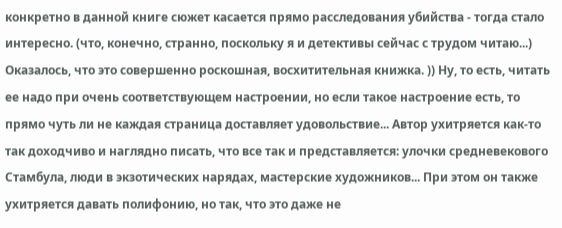конкретно в данной книге сюжет касается прямо расследования убийства - тогда стало интересно. (что, конечно, странно, поскольку я и детективы сейчас с трудом читаю...)
Оказалось, что это совершенно роскошная, восхитительная книжка. )) Ну, то есть, читать ее надо при очень соответствующем настроении, но если такое настроение есть, то прямо чуть ли не каждая страница доставляет удовольствие... Автор ухитряется как-то так доходчиво и наглядно писать, что все так и представляется: улочки средневекового Стамбула, люди в экзотических нарядах, мастерские художников... При этом он также ухитряется давать полифонию, но так, что это даже не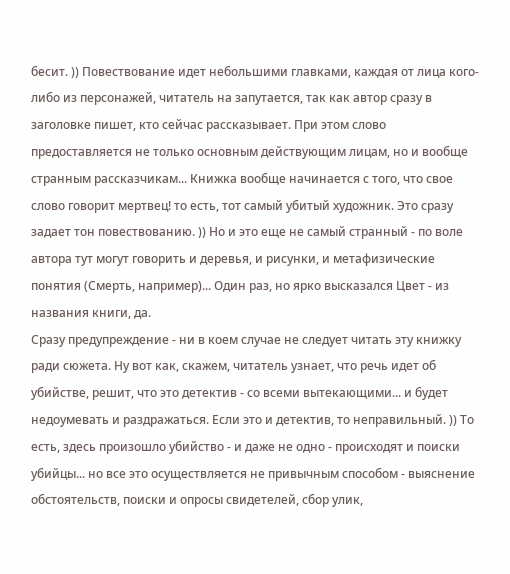бесит. )) Повествование идет небольшими главками, каждая от лица кого-либо из персонажей, читатель на запутается, так как автор сразу в заголовке пишет, кто сейчас рассказывает. При этом слово предоставляется не только основным действующим лицам, но и вообще странным рассказчикам... Книжка вообще начинается с того, что свое слово говорит мертвец! то есть, тот самый убитый художник. Это сразу задает тон повествованию. )) Но и это еще не самый странный - по воле автора тут могут говорить и деревья, и рисунки, и метафизические понятия (Смерть, например)... Один раз, но ярко высказался Цвет - из названия книги, да.
Сразу предупреждение - ни в коем случае не следует читать эту книжку ради сюжета. Ну вот как, скажем, читатель узнает, что речь идет об убийстве, решит, что это детектив - со всеми вытекающими... и будет недоумевать и раздражаться. Если это и детектив, то неправильный. )) То есть, здесь произошло убийство - и даже не одно - происходят и поиски убийцы... но все это осуществляется не привычным способом - выяснение обстоятельств, поиски и опросы свидетелей, сбор улик,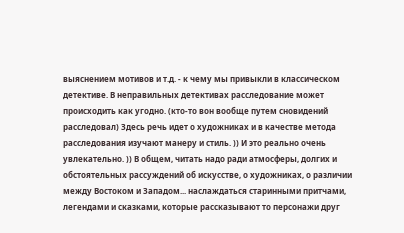выяснением мотивов и т.д. - к чему мы привыкли в классическом детективе. В неправильных детективах расследование может происходить как угодно. (кто-то вон вообще путем сновидений расследовал) Здесь речь идет о художниках и в качестве метода расследования изучают манеру и стиль. )) И это реально очень увлекательно. )) В общем, читать надо ради атмосферы, долгих и обстоятельных рассуждений об искусстве, о художниках, о различии между Востоком и Западом... наслаждаться старинными притчами, легендами и сказками, которые рассказывают то персонажи друг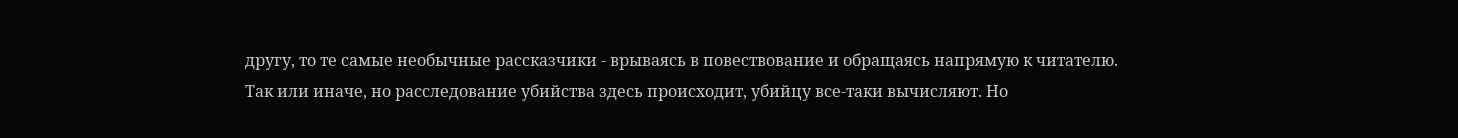другу, то те самые необычные рассказчики - врываясь в повествование и обращаясь напрямую к читателю.
Так или иначе, но расследование убийства здесь происходит, убийцу все-таки вычисляют. Но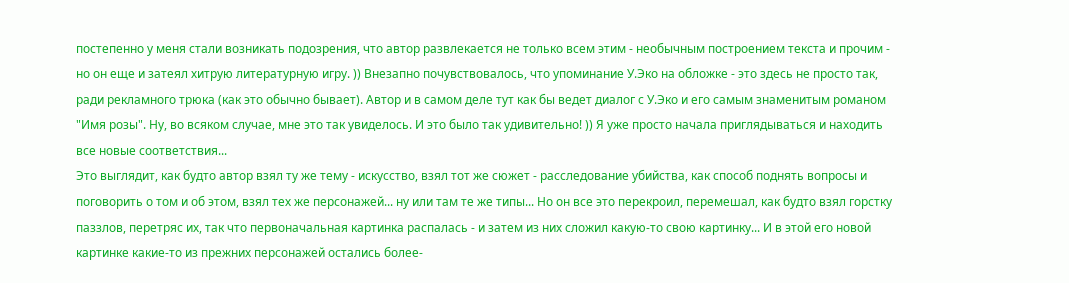постепенно у меня стали возникать подозрения, что автор развлекается не только всем этим - необычным построением текста и прочим - но он еще и затеял хитрую литературную игру. )) Внезапно почувствовалось, что упоминание У.Эко на обложке - это здесь не просто так, ради рекламного трюка (как это обычно бывает). Автор и в самом деле тут как бы ведет диалог с У.Эко и его самым знаменитым романом "Имя розы". Ну, во всяком случае, мне это так увиделось. И это было так удивительно! )) Я уже просто начала приглядываться и находить все новые соответствия...
Это выглядит, как будто автор взял ту же тему - искусство, взял тот же сюжет - расследование убийства, как способ поднять вопросы и поговорить о том и об этом, взял тех же персонажей... ну или там те же типы... Но он все это перекроил, перемешал, как будто взял горстку паззлов, перетряс их, так что первоначальная картинка распалась - и затем из них сложил какую-то свою картинку... И в этой его новой картинке какие-то из прежних персонажей остались более-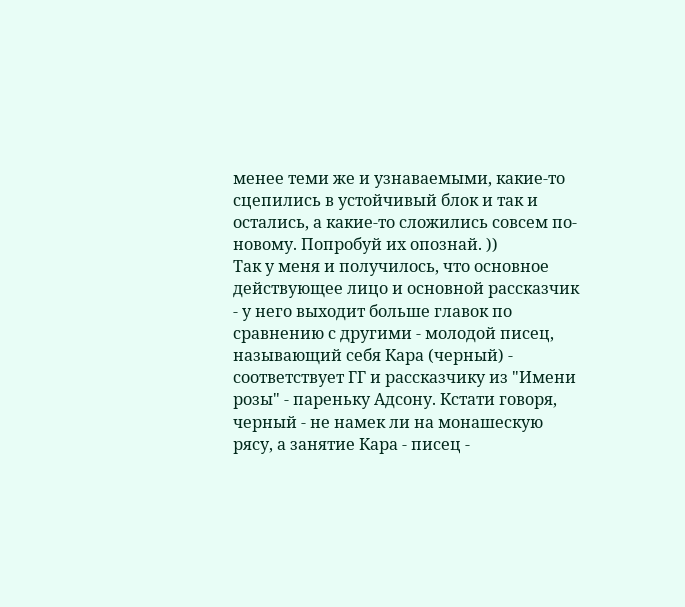менее теми же и узнаваемыми, какие-то сцепились в устойчивый блок и так и остались, а какие-то сложились совсем по-новому. Попробуй их опознай. ))
Так у меня и получилось, что основное действующее лицо и основной рассказчик - у него выходит больше главок по сравнению с другими - молодой писец, называющий себя Кара (черный) - соответствует ГГ и рассказчику из "Имени розы" - пареньку Адсону. Кстати говоря, черный - не намек ли на монашескую рясу, а занятие Кара - писец -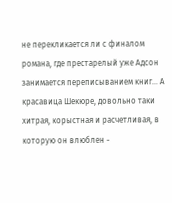не перекликается ли с финалом романа, где престарелый уже Адсон занимается переписыванием книг... А красавица Шекюре, довольно таки хитрая, корыстная и расчетливая, в которую он влюблен -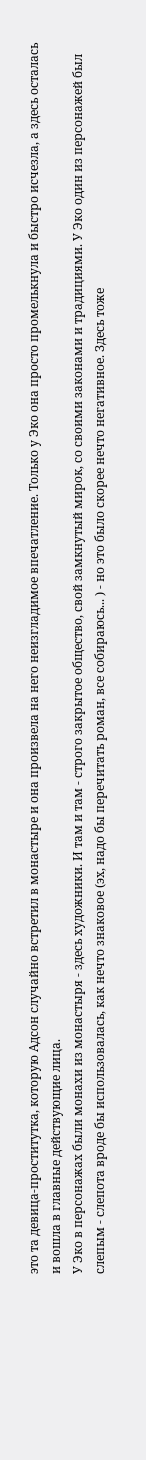это та девица-проститутка, которую Адсон случайно встретил в монастыре и она произвела на него неизгладимое впечатление. Только у Эко она просто промелькнула и быстро исчезла, а здесь осталась и вошла в главные действующие лица.
У Эко в персонажах были монахи из монастыря - здесь художники. И там и там - строго закрытое общество, свой замкнутый мирок, со своими законами и традициями. У Эко один из персонажей был слепым - слепота вроде бы использовалась, как нечто знаковое (эх, надо бы перечитать роман, все собираюсь... ) - но это было скорее нечто негативное. Здесь тоже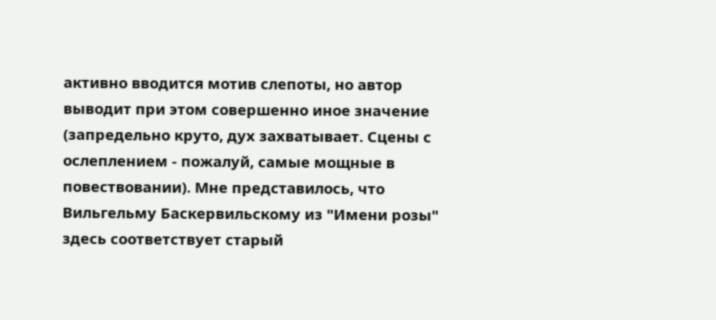активно вводится мотив слепоты, но автор выводит при этом совершенно иное значение (запредельно круто, дух захватывает. Сцены с ослеплением - пожалуй, самые мощные в повествовании). Мне представилось, что Вильгельму Баскервильскому из "Имени розы" здесь соответствует старый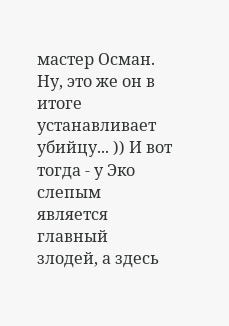мастер Осман. Ну, это же он в итоге устанавливает убийцу... )) И вот тогда - у Эко слепым является главный злодей, а здесь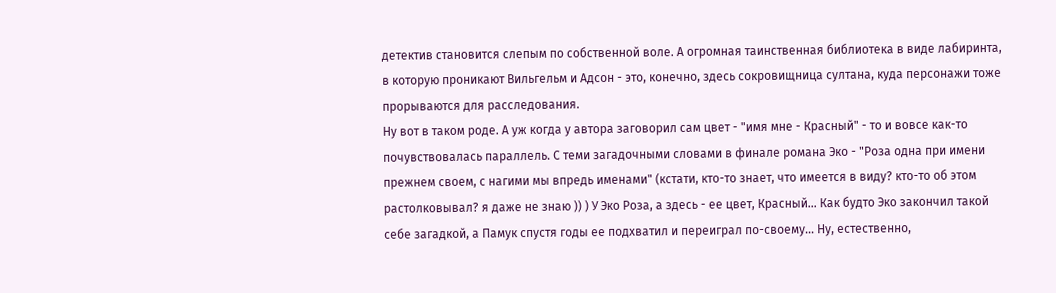детектив становится слепым по собственной воле. А огромная таинственная библиотека в виде лабиринта, в которую проникают Вильгельм и Адсон - это, конечно, здесь сокровищница султана, куда персонажи тоже прорываются для расследования.
Ну вот в таком роде. А уж когда у автора заговорил сам цвет - "имя мне - Красный" - то и вовсе как-то почувствовалась параллель. С теми загадочными словами в финале романа Эко - "Роза одна при имени прежнем своем, с нагими мы впредь именами" (кстати, кто-то знает, что имеется в виду? кто-то об этом растолковывал? я даже не знаю )) ) У Эко Роза, а здесь - ее цвет, Красный... Как будто Эко закончил такой себе загадкой, а Памук спустя годы ее подхватил и переиграл по-своему... Ну, естественно,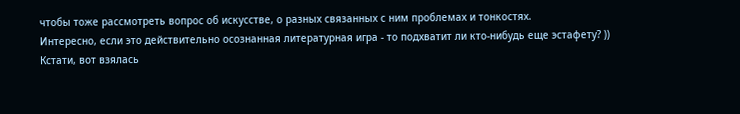чтобы тоже рассмотреть вопрос об искусстве, о разных связанных с ним проблемах и тонкостях.
Интересно, если это действительно осознанная литературная игра - то подхватит ли кто-нибудь еще эстафету? ))
Кстати, вот взялась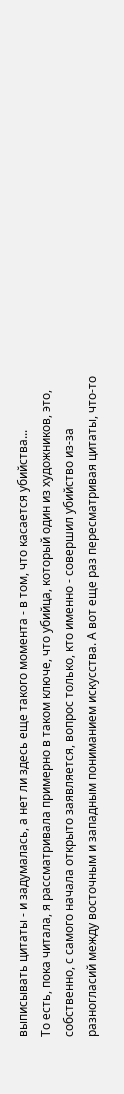выписывать цитаты - и задумалась, а нет ли здесь еще такого момента - в том, что касается убийства...
То есть, пока читала, я рассматривала примерно в таком ключе, что убийца, который один из художников, это, собственно, с самого начала открыто заявляется, вопрос только, кто именно - совершил убийство из-за разногласий между восточным и западным пониманием искусства. А вот еще раз пересматривая цитаты, что-то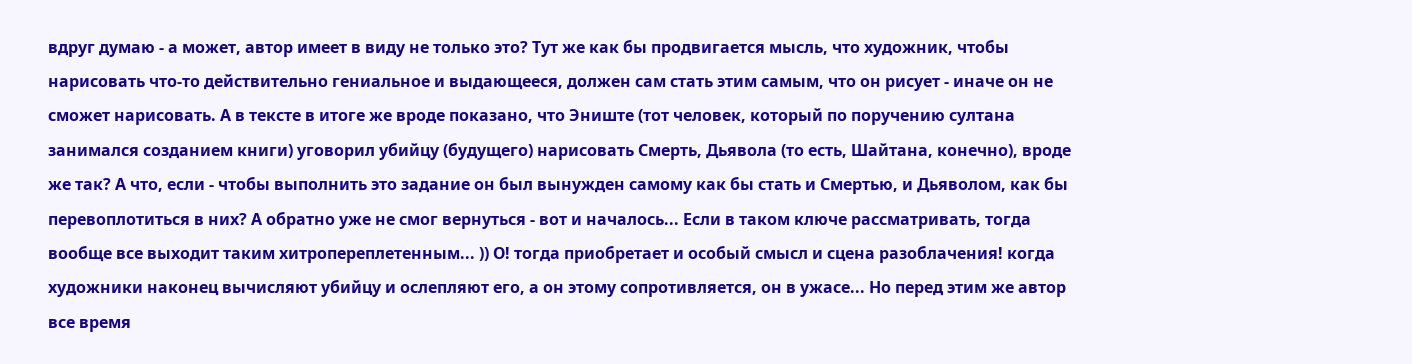вдруг думаю - а может, автор имеет в виду не только это? Тут же как бы продвигается мысль, что художник, чтобы нарисовать что-то действительно гениальное и выдающееся, должен сам стать этим самым, что он рисует - иначе он не сможет нарисовать. А в тексте в итоге же вроде показано, что Эниште (тот человек, который по поручению султана занимался созданием книги) уговорил убийцу (будущего) нарисовать Смерть, Дьявола (то есть, Шайтана, конечно), вроде же так? А что, если - чтобы выполнить это задание он был вынужден самому как бы стать и Смертью, и Дьяволом, как бы перевоплотиться в них? А обратно уже не смог вернуться - вот и началось... Если в таком ключе рассматривать, тогда вообще все выходит таким хитропереплетенным... )) О! тогда приобретает и особый смысл и сцена разоблачения! когда художники наконец вычисляют убийцу и ослепляют его, а он этому сопротивляется, он в ужасе... Но перед этим же автор все время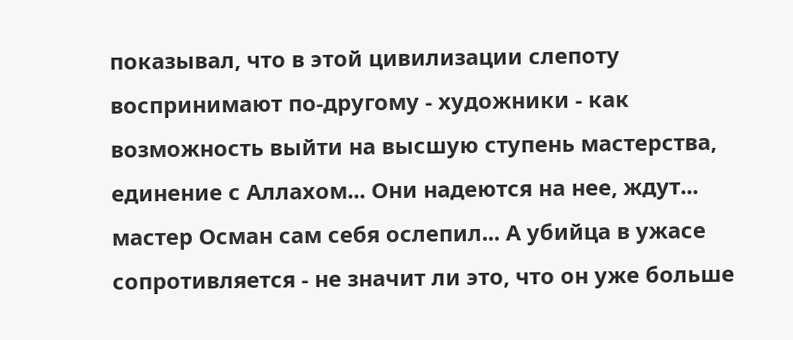показывал, что в этой цивилизации слепоту воспринимают по-другому - художники - как возможность выйти на высшую ступень мастерства, единение с Аллахом... Они надеются на нее, ждут... мастер Осман сам себя ослепил... А убийца в ужасе сопротивляется - не значит ли это, что он уже больше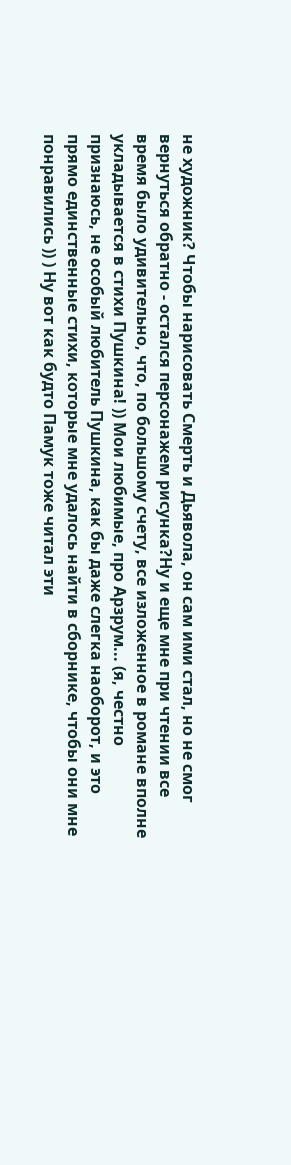не художник? Чтобы нарисовать Смерть и Дьявола, он сам ими стал, но не смог вернуться обратно - остался персонажем рисунка?Ну и еще мне при чтении все время было удивительно, что, по большому счету, все изложенное в романе вполне укладывается в стихи Пушкина! )) Мои любимые, про Арзрум... (я, честно признаюсь, не особый любитель Пушкина, как бы даже слегка наоборот, и это прямо единственные стихи, которые мне удалось найти в сборнике, чтобы они мне понравились )) ) Ну вот как будто Памук тоже читал эти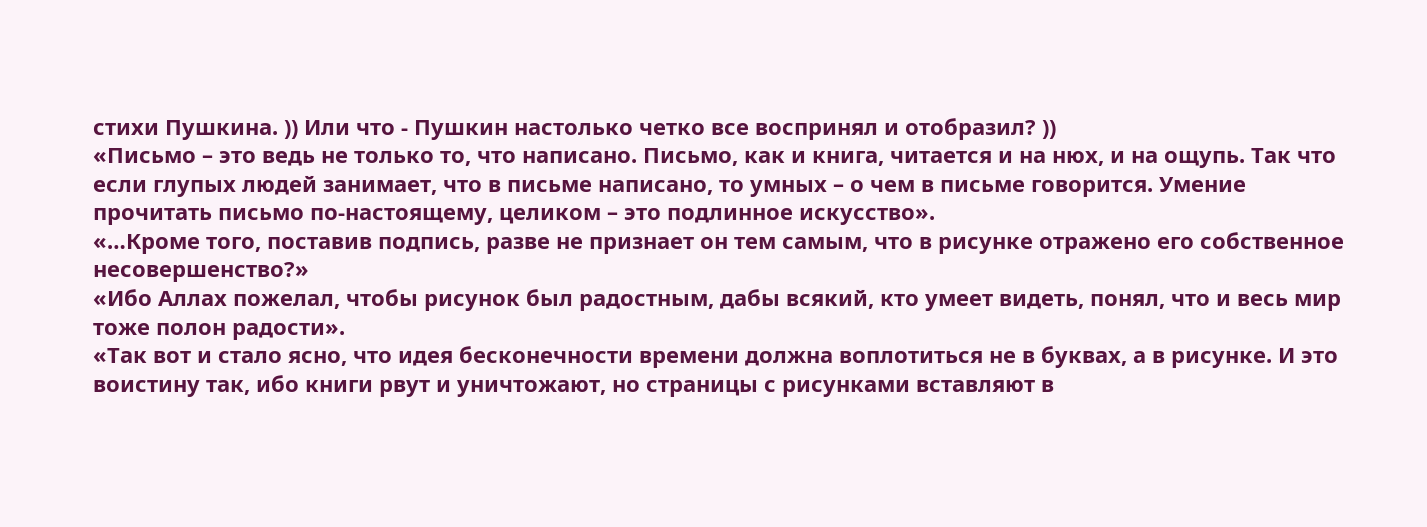стихи Пушкина. )) Или что - Пушкин настолько четко все воспринял и отобразил? ))
«Письмо – это ведь не только то, что написано. Письмо, как и книга, читается и на нюх, и на ощупь. Так что если глупых людей занимает, что в письме написано, то умных – о чем в письме говорится. Умение прочитать письмо по-настоящему, целиком – это подлинное искусство».
«…Кроме того, поставив подпись, разве не признает он тем самым, что в рисунке отражено его собственное несовершенство?»
«Ибо Аллах пожелал, чтобы рисунок был радостным, дабы всякий, кто умеет видеть, понял, что и весь мир тоже полон радости».
«Так вот и стало ясно, что идея бесконечности времени должна воплотиться не в буквах, а в рисунке. И это воистину так, ибо книги рвут и уничтожают, но страницы с рисунками вставляют в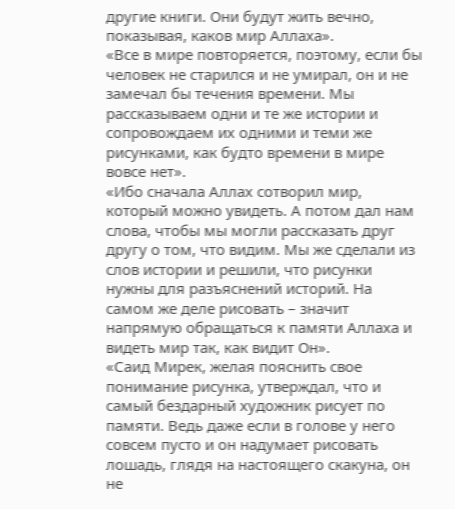другие книги. Они будут жить вечно, показывая, каков мир Аллаха».
«Все в мире повторяется, поэтому, если бы человек не старился и не умирал, он и не замечал бы течения времени. Мы рассказываем одни и те же истории и сопровождаем их одними и теми же рисунками, как будто времени в мире вовсе нет».
«Ибо сначала Аллах сотворил мир, который можно увидеть. А потом дал нам слова, чтобы мы могли рассказать друг другу о том, что видим. Мы же сделали из слов истории и решили, что рисунки нужны для разъяснений историй. На самом же деле рисовать – значит напрямую обращаться к памяти Аллаха и видеть мир так, как видит Он».
«Саид Мирек, желая пояснить свое понимание рисунка, утверждал, что и самый бездарный художник рисует по памяти. Ведь даже если в голове у него совсем пусто и он надумает рисовать лошадь, глядя на настоящего скакуна, он не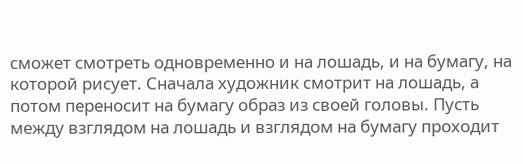сможет смотреть одновременно и на лошадь, и на бумагу, на которой рисует. Сначала художник смотрит на лошадь, а потом переносит на бумагу образ из своей головы. Пусть между взглядом на лошадь и взглядом на бумагу проходит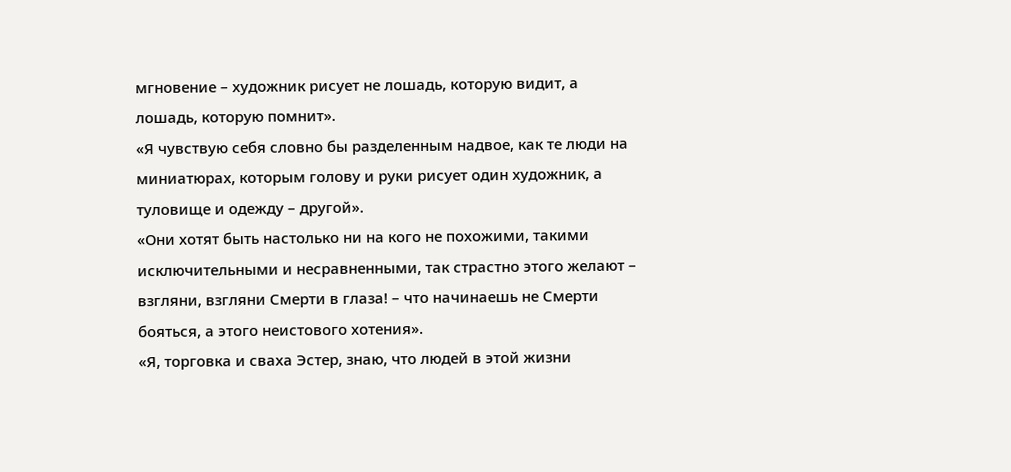мгновение – художник рисует не лошадь, которую видит, а лошадь, которую помнит».
«Я чувствую себя словно бы разделенным надвое, как те люди на миниатюрах, которым голову и руки рисует один художник, а туловище и одежду – другой».
«Они хотят быть настолько ни на кого не похожими, такими исключительными и несравненными, так страстно этого желают – взгляни, взгляни Смерти в глаза! – что начинаешь не Смерти бояться, а этого неистового хотения».
«Я, торговка и сваха Эстер, знаю, что людей в этой жизни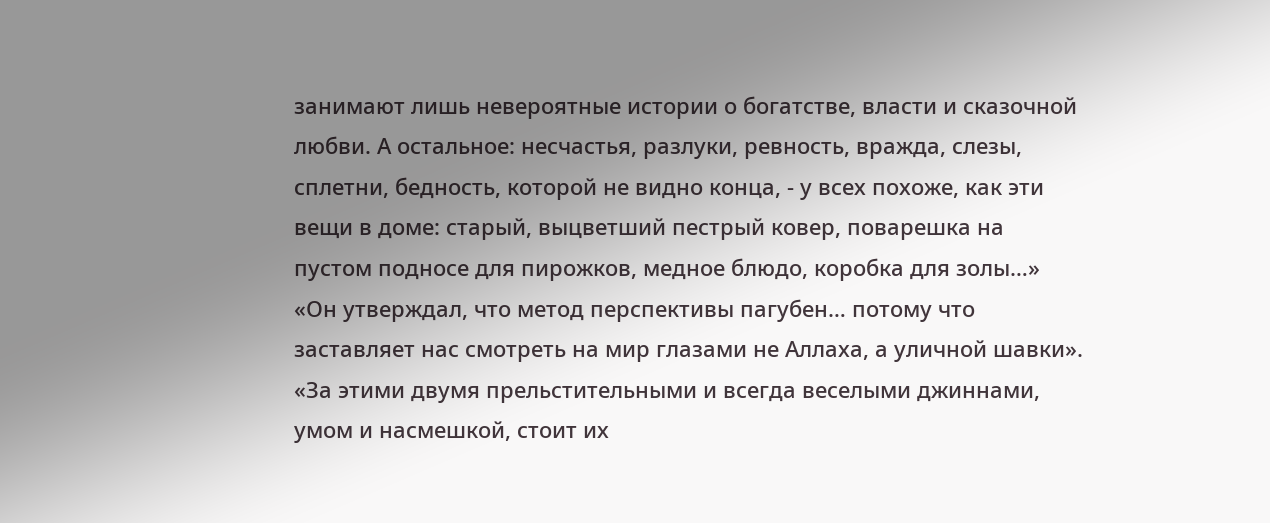занимают лишь невероятные истории о богатстве, власти и сказочной любви. А остальное: несчастья, разлуки, ревность, вражда, слезы, сплетни, бедность, которой не видно конца, - у всех похоже, как эти вещи в доме: старый, выцветший пестрый ковер, поварешка на пустом подносе для пирожков, медное блюдо, коробка для золы…»
«Он утверждал, что метод перспективы пагубен… потому что заставляет нас смотреть на мир глазами не Аллаха, а уличной шавки».
«За этими двумя прельстительными и всегда веселыми джиннами, умом и насмешкой, стоит их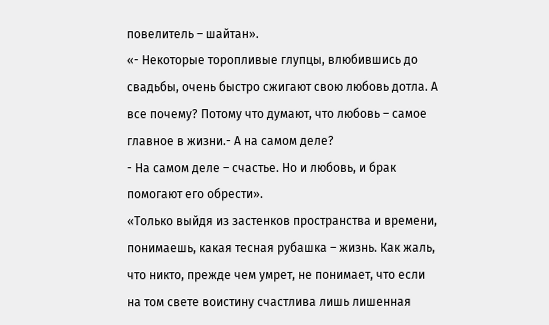повелитель – шайтан».
«- Некоторые торопливые глупцы, влюбившись до свадьбы, очень быстро сжигают свою любовь дотла. А все почему? Потому что думают, что любовь – самое главное в жизни.- А на самом деле?
- На самом деле – счастье. Но и любовь, и брак помогают его обрести».
«Только выйдя из застенков пространства и времени, понимаешь, какая тесная рубашка – жизнь. Как жаль, что никто, прежде чем умрет, не понимает, что если на том свете воистину счастлива лишь лишенная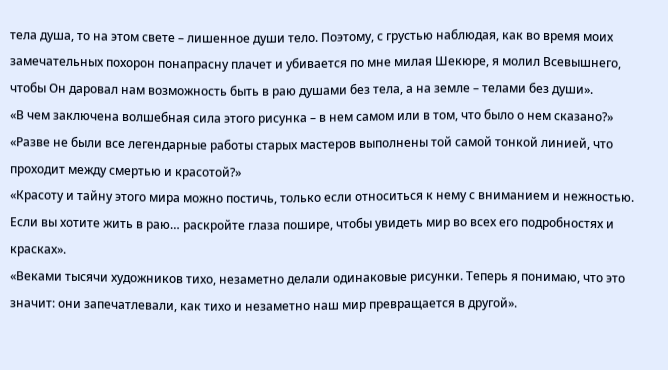тела душа, то на этом свете – лишенное души тело. Поэтому, с грустью наблюдая, как во время моих замечательных похорон понапрасну плачет и убивается по мне милая Шекюре, я молил Всевышнего, чтобы Он даровал нам возможность быть в раю душами без тела, а на земле – телами без души».
«В чем заключена волшебная сила этого рисунка – в нем самом или в том, что было о нем сказано?»
«Разве не были все легендарные работы старых мастеров выполнены той самой тонкой линией, что проходит между смертью и красотой?»
«Красоту и тайну этого мира можно постичь, только если относиться к нему с вниманием и нежностью. Если вы хотите жить в раю… раскройте глаза пошире, чтобы увидеть мир во всех его подробностях и красках».
«Веками тысячи художников тихо, незаметно делали одинаковые рисунки. Теперь я понимаю, что это значит: они запечатлевали, как тихо и незаметно наш мир превращается в другой».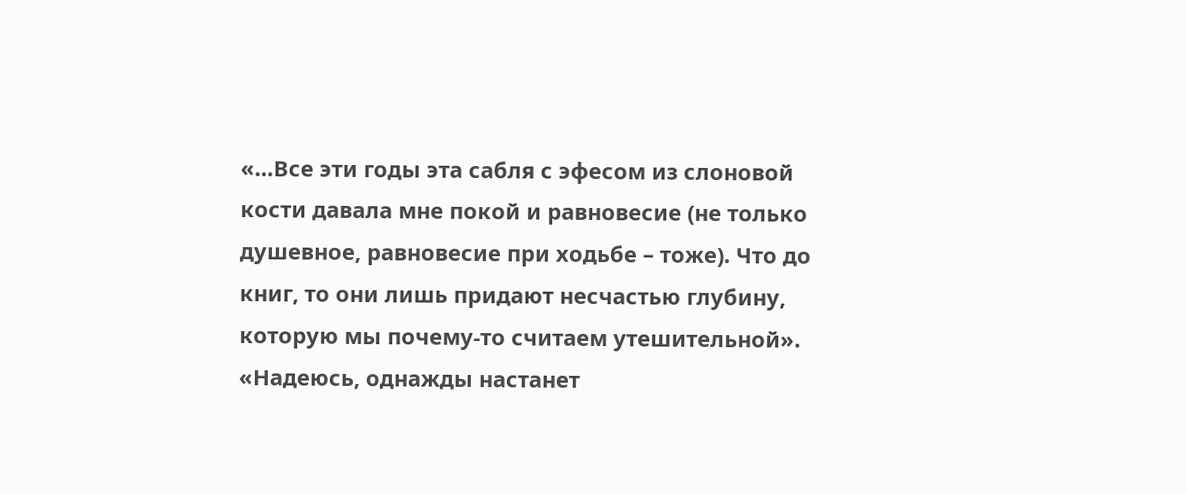«…Все эти годы эта сабля с эфесом из слоновой кости давала мне покой и равновесие (не только душевное, равновесие при ходьбе – тоже). Что до книг, то они лишь придают несчастью глубину, которую мы почему-то считаем утешительной».
«Надеюсь, однажды настанет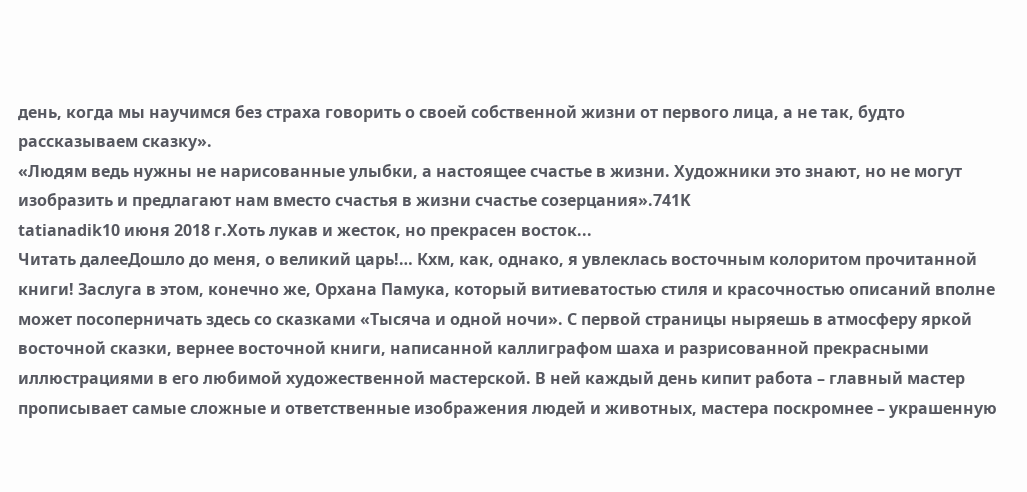день, когда мы научимся без страха говорить о своей собственной жизни от первого лица, а не так, будто рассказываем сказку».
«Людям ведь нужны не нарисованные улыбки, а настоящее счастье в жизни. Художники это знают, но не могут изобразить и предлагают нам вместо счастья в жизни счастье созерцания».741K
tatianadik10 июня 2018 г.Хоть лукав и жесток, но прекрасен восток...
Читать далееДошло до меня, о великий царь!… Кхм, как, однако, я увлеклась восточным колоритом прочитанной книги! Заслуга в этом, конечно же, Орхана Памука, который витиеватостью стиля и красочностью описаний вполне может посоперничать здесь со сказками «Тысяча и одной ночи». С первой страницы ныряешь в атмосферу яркой восточной сказки, вернее восточной книги, написанной каллиграфом шаха и разрисованной прекрасными иллюстрациями в его любимой художественной мастерской. В ней каждый день кипит работа – главный мастер прописывает самые сложные и ответственные изображения людей и животных, мастера поскромнее – украшенную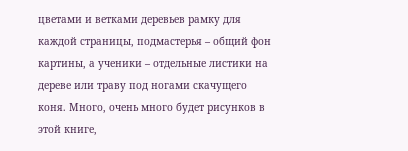цветами и ветками деревьев рамку для каждой страницы, подмастерья – общий фон картины, а ученики – отдельные листики на дереве или траву под ногами скачущего коня. Много, очень много будет рисунков в этой книге,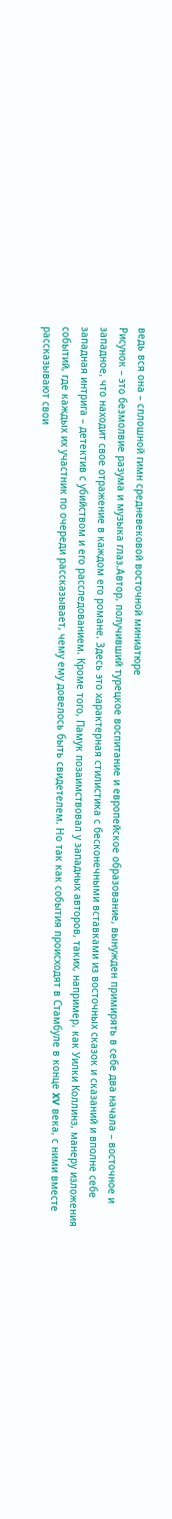ведь вся она – сплошной гимн средневековой восточной миниатюре
Рисунок – это безмолвие разума и музыка глаз.Автор, получивший турецкое воспитание и европейское образование, вынужден примирять в себе два начала – восточное и западное, что находит свое отражение в каждом его романе. Здесь это характерная стилистика с бесконечными вставками из восточных сказок и сказаний и вполне себе западная интрига – детектив с убийством и его расследованием. Кроме того, Памук позаимствовал у западных авторов, таких, например, как Уилки Коллинз, манеру изложения событий, где каждых их участник по очереди рассказывает, чему ему довелось быть свидетелем. Но так как события происходят в Стамбуле в конце XV века, с ними вместе рассказывают свои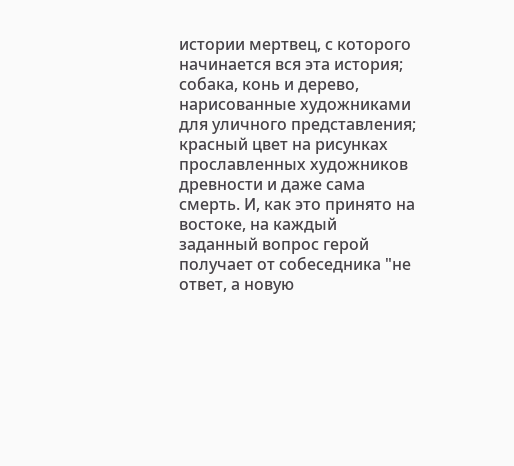истории мертвец, с которого начинается вся эта история; собака, конь и дерево, нарисованные художниками для уличного представления; красный цвет на рисунках прославленных художников древности и даже сама смерть. И, как это принято на востоке, на каждый заданный вопрос герой получает от собеседника "не ответ, а новую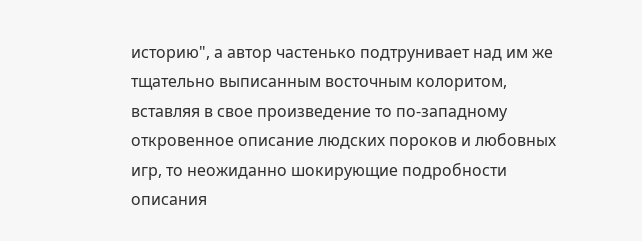историю", а автор частенько подтрунивает над им же тщательно выписанным восточным колоритом, вставляя в свое произведение то по-западному откровенное описание людских пороков и любовных игр, то неожиданно шокирующие подробности описания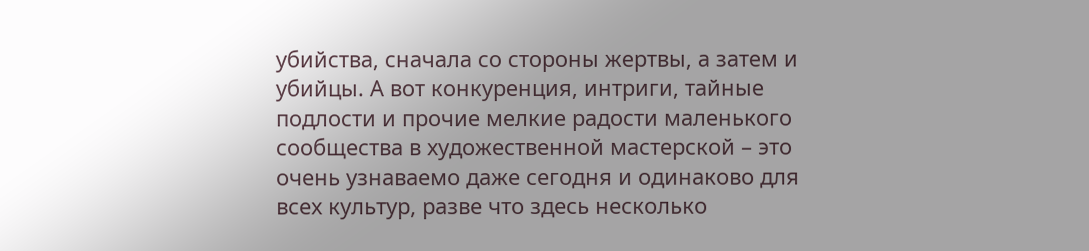убийства, сначала со стороны жертвы, а затем и убийцы. А вот конкуренция, интриги, тайные подлости и прочие мелкие радости маленького сообщества в художественной мастерской – это очень узнаваемо даже сегодня и одинаково для всех культур, разве что здесь несколько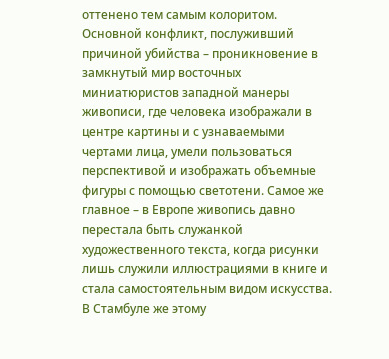оттенено тем самым колоритом.
Основной конфликт, послуживший причиной убийства – проникновение в замкнутый мир восточных миниатюристов западной манеры живописи, где человека изображали в центре картины и с узнаваемыми чертами лица, умели пользоваться перспективой и изображать объемные фигуры с помощью светотени. Самое же главное – в Европе живопись давно перестала быть служанкой художественного текста, когда рисунки лишь служили иллюстрациями в книге и стала самостоятельным видом искусства. В Стамбуле же этому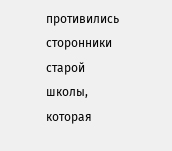противились сторонники старой школы, которая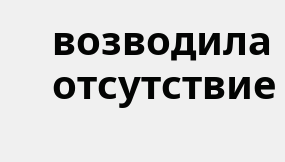возводила отсутствие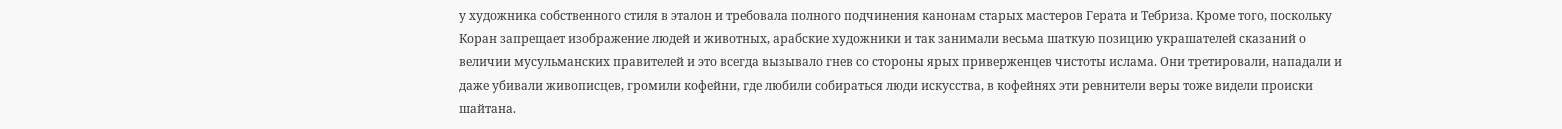у художника собственного стиля в эталон и требовала полного подчинения канонам старых мастеров Герата и Тебриза. Кроме того, поскольку Коран запрещает изображение людей и животных, арабские художники и так занимали весьма шаткую позицию украшателей сказаний о величии мусульманских правителей и это всегда вызывало гнев со стороны ярых приверженцев чистоты ислама. Они третировали, нападали и даже убивали живописцев, громили кофейни, где любили собираться люди искусства, в кофейнях эти ревнители веры тоже видели происки шайтана.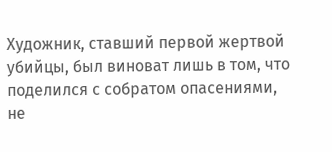Художник, ставший первой жертвой убийцы, был виноват лишь в том, что поделился с собратом опасениями, не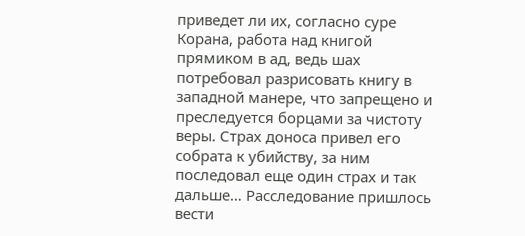приведет ли их, согласно суре Корана, работа над книгой прямиком в ад, ведь шах потребовал разрисовать книгу в западной манере, что запрещено и преследуется борцами за чистоту веры. Страх доноса привел его собрата к убийству, за ним последовал еще один страх и так дальше… Расследование пришлось вести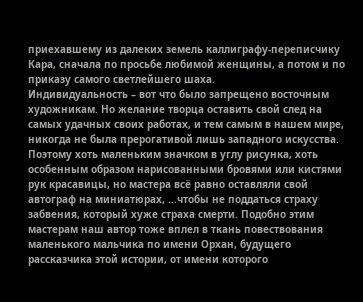приехавшему из далеких земель каллиграфу-переписчику Кара, сначала по просьбе любимой женщины, а потом и по приказу самого светлейшего шаха.
Индивидуальность – вот что было запрещено восточным художникам. Но желание творца оставить свой след на самых удачных своих работах, и тем самым в нашем мире, никогда не была прерогативой лишь западного искусства. Поэтому хоть маленьким значком в углу рисунка, хоть особенным образом нарисованными бровями или кистями рук красавицы, но мастера всё равно оставляли свой автограф на миниатюрах, ...чтобы не поддаться страху забвения, который хуже страха смерти. Подобно этим мастерам наш автор тоже вплел в ткань повествования маленького мальчика по имени Орхан, будущего рассказчика этой истории, от имени которого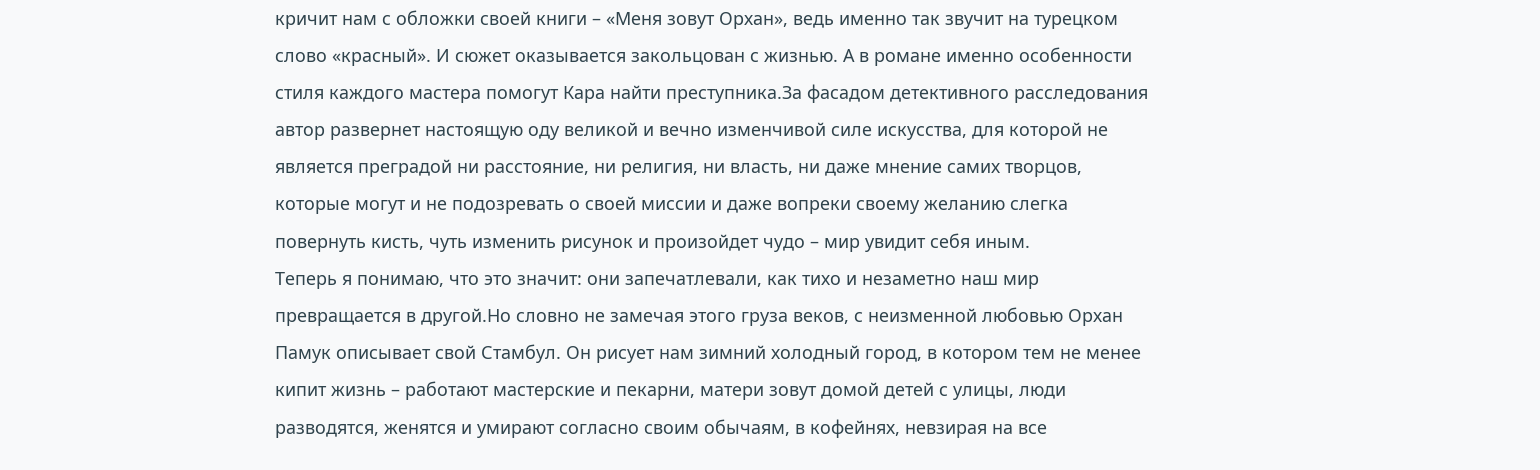кричит нам с обложки своей книги – «Меня зовут Орхан», ведь именно так звучит на турецком слово «красный». И сюжет оказывается закольцован с жизнью. А в романе именно особенности стиля каждого мастера помогут Кара найти преступника.За фасадом детективного расследования автор развернет настоящую оду великой и вечно изменчивой силе искусства, для которой не является преградой ни расстояние, ни религия, ни власть, ни даже мнение самих творцов, которые могут и не подозревать о своей миссии и даже вопреки своему желанию слегка повернуть кисть, чуть изменить рисунок и произойдет чудо – мир увидит себя иным.
Теперь я понимаю, что это значит: они запечатлевали, как тихо и незаметно наш мир превращается в другой.Но словно не замечая этого груза веков, с неизменной любовью Орхан Памук описывает свой Стамбул. Он рисует нам зимний холодный город, в котором тем не менее кипит жизнь – работают мастерские и пекарни, матери зовут домой детей с улицы, люди разводятся, женятся и умирают согласно своим обычаям, в кофейнях, невзирая на все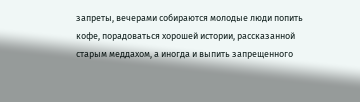запреты, вечерами собираются молодые люди попить кофе, порадоваться хорошей истории, рассказанной старым меддахом, а иногда и выпить запрещенного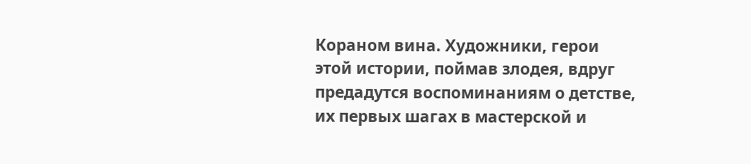Кораном вина. Художники, герои этой истории, поймав злодея, вдруг предадутся воспоминаниям о детстве, их первых шагах в мастерской и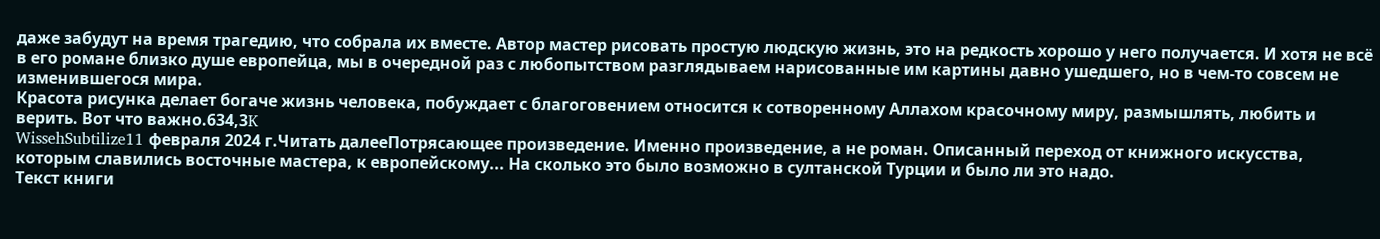даже забудут на время трагедию, что собрала их вместе. Автор мастер рисовать простую людскую жизнь, это на редкость хорошо у него получается. И хотя не всё в его романе близко душе европейца, мы в очередной раз с любопытством разглядываем нарисованные им картины давно ушедшего, но в чем-то совсем не изменившегося мира.
Красота рисунка делает богаче жизнь человека, побуждает с благоговением относится к сотворенному Аллахом красочному миру, размышлять, любить и верить. Вот что важно.634,3K
WissehSubtilize11 февраля 2024 г.Читать далееПотрясающее произведение. Именно произведение, а не роман. Описанный переход от книжного искусства, которым славились восточные мастера, к европейскому... На сколько это было возможно в султанской Турции и было ли это надо.
Текст книги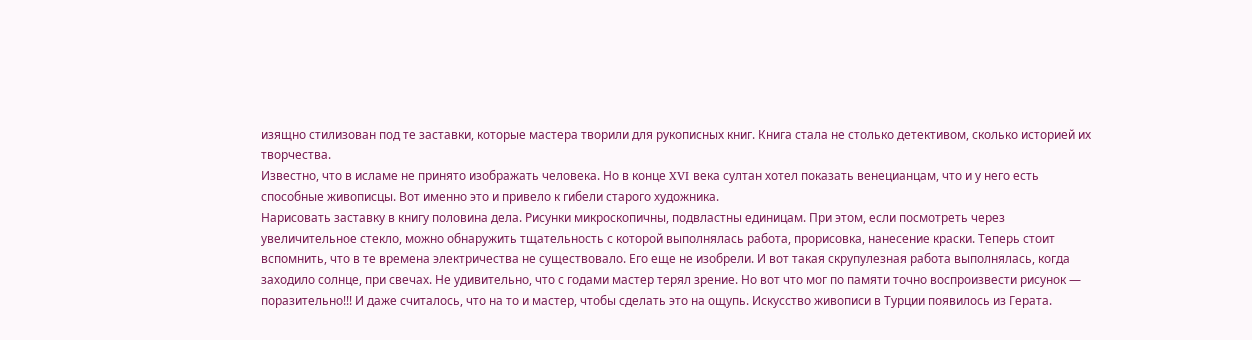изящно стилизован под те заставки, которые мастера творили для рукописных книг. Книга стала не столько детективом, сколько историей их творчества.
Известно, что в исламе не принято изображать человека. Но в конце XVI века султан хотел показать венецианцам, что и у него есть способные живописцы. Вот именно это и привело к гибели старого художника.
Нарисовать заставку в книгу половина дела. Рисунки микроскопичны, подвластны единицам. При этом, если посмотреть через увеличительное стекло, можно обнаружить тщательность с которой выполнялась работа, прорисовка, нанесение краски. Теперь стоит вспомнить, что в те времена электричества не существовало. Его еще не изобрели. И вот такая скрупулезная работа выполнялась, когда заходило солнце, при свечах. Не удивительно, что с годами мастер терял зрение. Но вот что мог по памяти точно воспроизвести рисунок — поразительно!!! И даже считалось, что на то и мастер, чтобы сделать это на ощупь. Искусство живописи в Турции появилось из Герата.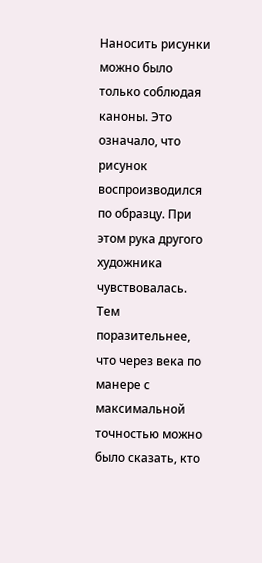Наносить рисунки можно было только соблюдая каноны. Это означало, что рисунок воспроизводился по образцу. При этом рука другого художника чувствовалась. Тем поразительнее, что через века по манере с максимальной точностью можно было сказать, кто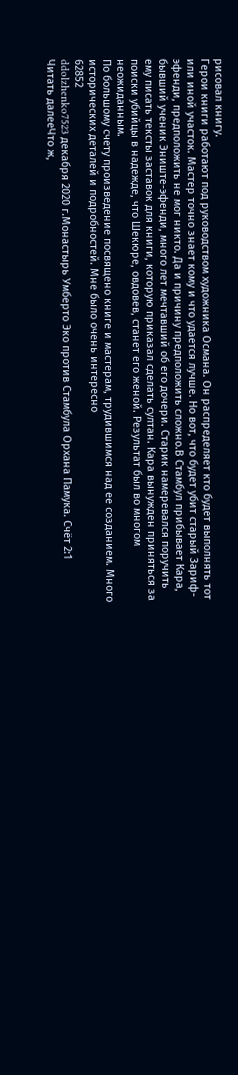рисовал книгу.
Герои книги работают под руководством художника Османа. Он распределяет кто будет выполнять тот или иной участок. Мастер точно знает кому и что удается лучше. Но вот, что будет убит старый Зариф-эфенди, предположить не мог никто. Да и причину предположить сложно.В Стамбул прибывает Кара, бывший ученик Эниште-эфенди, много лет мечтавший об его дочери. Старик намеревался поручить ему писать тексты заставок для книги, которую приказал сделать султан. Кара вынужден приняться за поиски убийцы в надежде, что Шекюре, овдовев, станет его женой. Результат был во многом неожиданным.
По большому счету произведение посвящено книге и мастерам, трудившимся над ее созданием. Много исторических деталей и подробностей. Мне было очень интересно
62852
ddolzhenko7523 декабря 2020 г.Монастырь Умберто Эко против Стамбула Орхана Памука. Счёт 2:1
Читать далееЧто ж,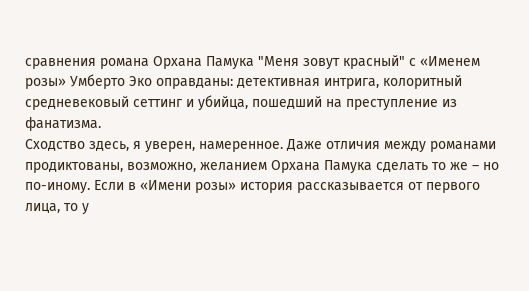сравнения романа Орхана Памука "Меня зовут красный" с «Именем розы» Умберто Эко оправданы: детективная интрига, колоритный средневековый сеттинг и убийца, пошедший на преступление из фанатизма.
Сходство здесь, я уверен, намеренное. Даже отличия между романами продиктованы, возможно, желанием Орхана Памука сделать то же – но по-иному. Если в «Имени розы» история рассказывается от первого лица, то у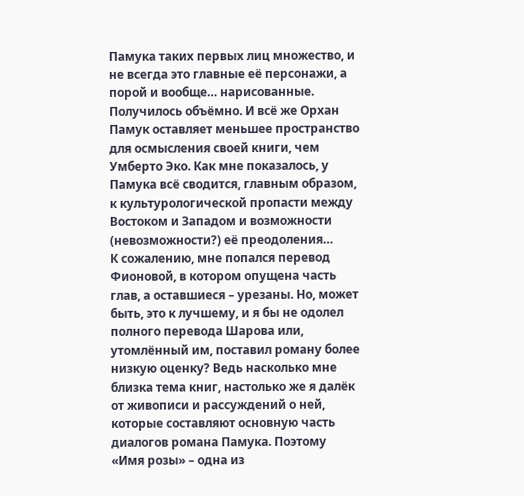Памука таких первых лиц множество, и не всегда это главные её персонажи, а порой и вообще… нарисованные. Получилось объёмно. И всё же Орхан Памук оставляет меньшее пространство для осмысления своей книги, чем Умберто Эко. Как мне показалось, у Памука всё сводится, главным образом, к культурологической пропасти между Востоком и Западом и возможности (невозможности?) её преодоления…
К сожалению, мне попался перевод Фионовой, в котором опущена часть глав, а оставшиеся – урезаны. Но, может быть, это к лучшему, и я бы не одолел полного перевода Шарова или, утомлённый им, поставил роману более низкую оценку? Ведь насколько мне близка тема книг, настолько же я далёк от живописи и рассуждений о ней, которые составляют основную часть диалогов романа Памука. Поэтому «Имя розы» – одна из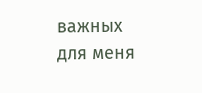важных для меня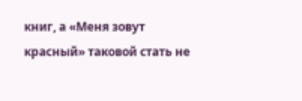книг, а «Меня зовут красный» таковой стать не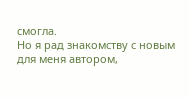смогла.
Но я рад знакомству с новым для меня автором,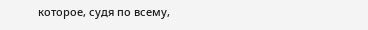которое, судя по всему,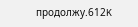продолжу.612K